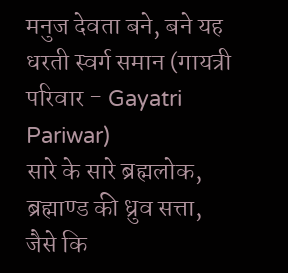मनुज देवता बने, बने यह धरती स्वर्ग समान (गायत्री परिवार - Gayatri Pariwar)
सारे के सारे ब्रह्मलोक, ब्रह्माण्ड की ध्रुव सत्ता, जैसे कि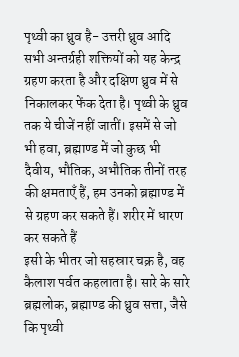पृथ्वी का ध्रुव है- उत्तरी ध्रुव आदि सभी अन्तर्ग्रही शक्तियों को यह केन्द्र ग्रहण करता है और दक्षिण ध्रुव में से निकालकर फेंक देता है। पृथ्वी के ध्रुव तक ये चीजें नहीं जातीं। इसमें से जो भी हवा, ब्रह्माण्ड में जो कुछ भी दैवीय, भौतिक, अभौतिक तीनों तरह की क्षमताएँ हैं, हम उनको ब्रह्माण्ड में से ग्रहण कर सकते हैं। शरीर में धारण कर सकते हैं
इसी के भीतर जो सहस्रार चक्र है, वह कैलाश पर्वत कहलाता है। सारे के सारे ब्रह्मलोक, ब्रह्माण्ड की ध्रुव सत्ता, जैसे कि पृथ्वी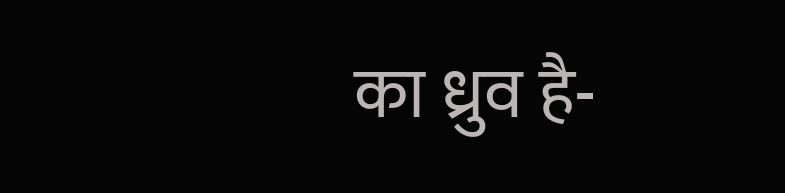का ध्रुव है-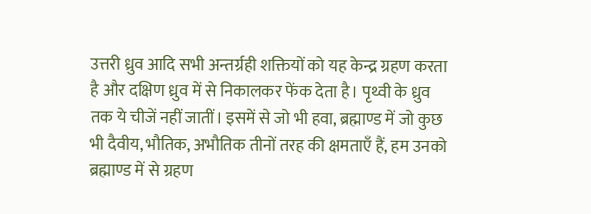उत्तरी ध्रुव आदि सभी अन्तर्ग्रही शक्तियों को यह केन्द्र ग्रहण करता है और दक्षिण ध्रुव में से निकालकर फेंक देता है। पृथ्वी के ध्रुव तक ये चीजें नहीं जातीं। इसमें से जो भी हवा, ब्रह्माण्ड में जो कुछ भी दैवीय, भौतिक, अभौतिक तीनों तरह की क्षमताएँ हैं, हम उनको ब्रह्माण्ड में से ग्रहण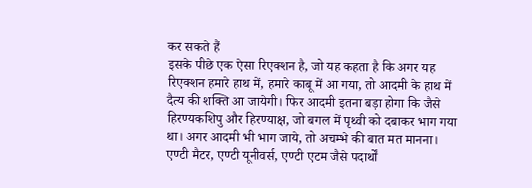कर सकते हैं
इसके पीछे एक ऐसा रिएक्शन है, जो यह कहता है कि अगर यह रिएक्शन हमारे हाथ में, हमारे काबू में आ गया, तो आदमी के हाथ में दैत्य की शक्ति आ जायेगी। फिर आदमी इतना बड़ा होगा कि जैसे हिरण्यकशिपु और हिरण्याक्ष, जो बगल में पृथ्वी को दबाकर भाग गया था। अगर आदमी भी भाग जाये, तो अचम्भे की बात मत मानना। एण्टी मैटर, एण्टी यूनीवर्स, एण्टी एटम जैसे पदार्थों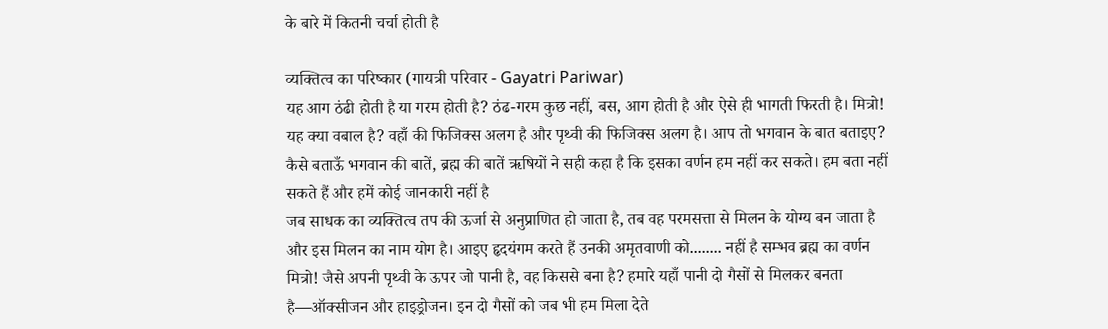के बारे में कितनी चर्चा होती है

व्यक्तित्व का परिष्कार (गायत्री परिवार - Gayatri Pariwar)
यह आग ठंढी होती है या गरम होती है? ठंढ-गरम कुछ नहीं, बस, आग होती है और ऐसे ही भागती फिरती है। मित्रो! यह क्या वबाल है? वहाँ की फिजिक्स अलग है और पृथ्वी की फिजिक्स अलग है। आप तो भगवान के बात बताइए? कैसे बताऊँ भगवान की बातें, ब्रह्म की बातें ऋषियों ने सही कहा है कि इसका वर्णन हम नहीं कर सकते। हम बता नहीं सकते हैं और हमें कोई जानकारी नहीं है
जब साधक का व्यक्तित्व तप की ऊर्जा से अनुप्राणित हो जाता है, तब वह परमसत्ता से मिलन के योग्य बन जाता है और इस मिलन का नाम योग है। आइए हृदयंगम करते हैं उनकी अमृतवाणी को........ नहीं है सम्भव ब्रह्म का वर्णन मित्रो! जैसे अपनी पृथ्वी के ऊपर जो पानी है, वह किससे बना है? हमारे यहाँ पानी दो गैसों से मिलकर बनता है—ऑक्सीजन और हाइड्रोजन। इन दो गैसों को जब भी हम मिला देते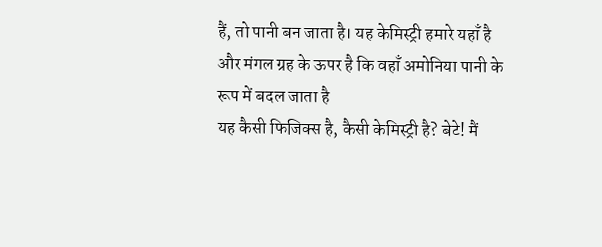हैं, तो पानी बन जाता है। यह केमिस्ट्री हमारे यहाँ है और मंगल ग्रह के ऊपर है कि वहाँ अमोनिया पानी के रूप में बदल जाता है
यह कैसी फिजिक्स है, कैसी केमिस्ट्री है? बेटे! मैं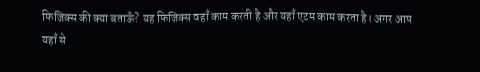फिजिक्स की क्या बताऊँ? यह फिजिक्स वहाँ काम करती है और यहाँ एटम काम करता है। अगर आप यहाँ से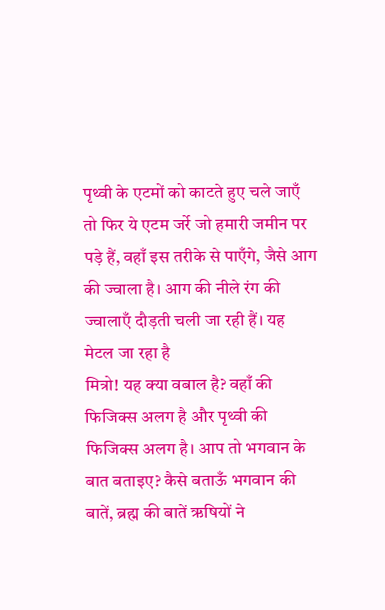पृथ्वी के एटमों को काटते हुए चले जाएँ तो फिर ये एटम जर्रे जो हमारी जमीन पर पड़े हैं, वहाँ इस तरीके से पाएँगे, जैसे आग की ज्वाला है। आग की नीले रंग की ज्वालाएँ दौड़ती चली जा रही हैं। यह मेटल जा रहा है
मित्रो! यह क्या वबाल है? वहाँ की फिजिक्स अलग है और पृथ्वी की फिजिक्स अलग है। आप तो भगवान के बात बताइए? कैसे बताऊँ भगवान की बातें, ब्रह्म की बातें ऋषियों ने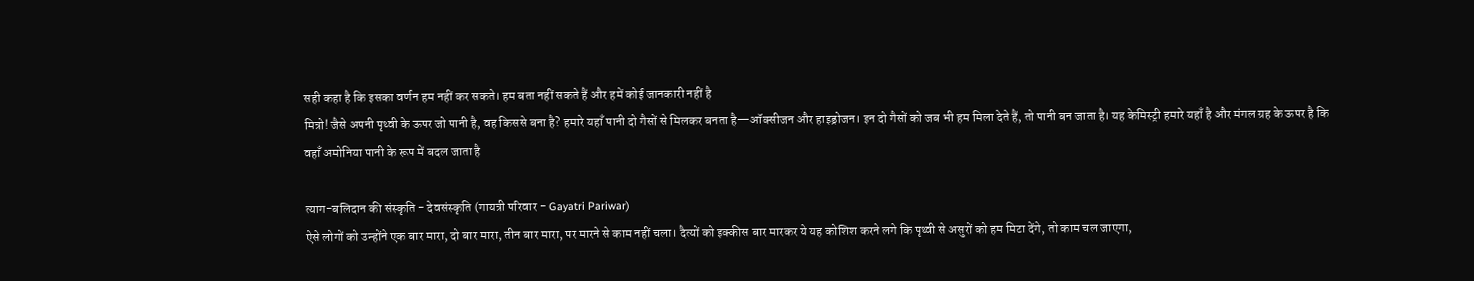सही कहा है कि इसका वर्णन हम नहीं कर सकते। हम बता नहीं सकते हैं और हमें कोई जानकारी नहीं है
मित्रो! जैसे अपनी पृथ्वी के ऊपर जो पानी है, वह किससे बना है? हमारे यहाँ पानी दो गैसों से मिलकर बनता है—ऑक्सीजन और हाइड्रोजन। इन दो गैसों को जब भी हम मिला देते हैं, तो पानी बन जाता है। यह केमिस्ट्री हमारे यहाँ है और मंगल ग्रह के ऊपर है कि वहाँ अमोनिया पानी के रूप में बदल जाता है

त्याग-बलिदान की संस्कृति - देवसंस्कृति (गायत्री परिवार - Gayatri Pariwar)
ऐसे लोगों को उन्होंने एक बार मारा, दो बार मारा, तीन बार मारा, पर मारने से काम नहीं चला। दैत्यों को इक्कीस बार मारकर ये यह कोशिश करने लगे कि पृथ्वी से असुरों को हम मिटा देंगे, तो काम चल जाएगा,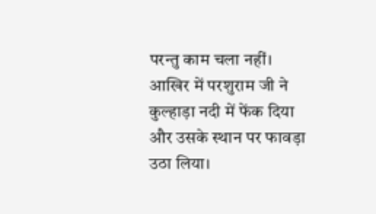परन्तु काम चला नहीं। आखिर में परशुराम जी ने कुल्हाड़ा नदी में फेंक दिया और उसके स्थान पर फावड़ा उठा लिया।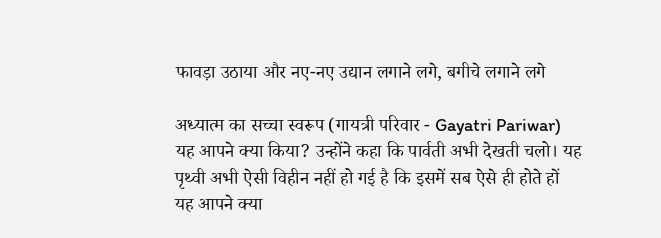फावड़ा उठाया और नए-नए उद्यान लगाने लगे, बगीचे लगाने लगे

अध्यात्म का सच्चा स्वरूप (गायत्री परिवार - Gayatri Pariwar)
यह आपने क्या किया? उन्होंने कहा कि पार्वती अभी देखती चलो। यह पृथ्वी अभी ऐसी विहीन नहीं हो गई है कि इसमें सब ऐसे ही होते हों
यह आपने क्या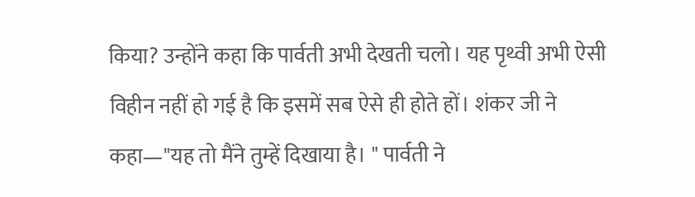किया? उन्होंने कहा कि पार्वती अभी देखती चलो। यह पृथ्वी अभी ऐसी विहीन नहीं हो गई है कि इसमें सब ऐसे ही होते हों। शंकर जी ने कहा—"यह तो मैंने तुम्हें दिखाया है। " पार्वती ने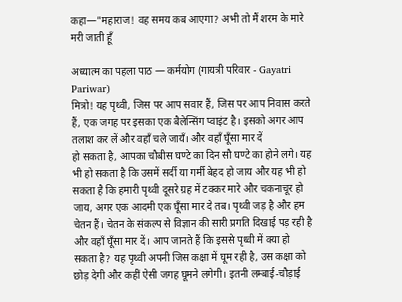कहा—"महाराज! वह समय कब आएगा? अभी तो मैं शरम के मारे मरी जाती हूँ

अध्यात्म का पहला पाठ — कर्मयोग (गायत्री परिवार - Gayatri Pariwar)
मित्रो! यह पृथ्वी, जिस पर आप सवार हैं, जिस पर आप निवास करते हैं, एक जगह पर इसका एक बैलेन्सिंग प्वाइंट है। इसको अगर आप तलाश कर लें और वहाँ चले जायँ। और वहाँ घूँसा मार दें
हो सकता है, आपका चौबीस घण्टे का दिन सौ घण्टे का होने लगे। यह भी हो सकता है कि उसमें सर्दी या गर्मी बेहद हो जाय और यह भी हो सकता है कि हमारी पृथ्वी दूसरे ग्रह में टक्कर मारे और चकनाचूर हो जाय, अगर एक आदमी एक घूँसा मार दे तब। पृथ्वी जड़ है और हम चेतन हैं। चेतन के संकल्प से विज्ञान की सारी प्रगति दिखाई पड़ रही है
और वहाँ घूँसा मार दें। आप जानते हैं कि इससे पृथ्वी में क्या हो सकता है? यह पृथ्वी अपनी जिस कक्षा में घूम रही है, उस कक्षा को छोड़ देगी और कहीं ऐसी जगह घूमने लगेगी। इतनी लम्बाई-चौड़ाई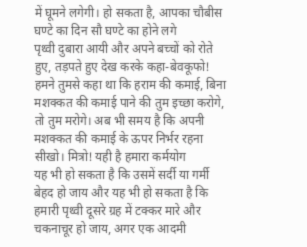में घूमने लगेगी। हो सकता है, आपका चौबीस घण्टे का दिन सौ घण्टे का होने लगे
पृथ्वी दुबारा आयी और अपने बच्चों को रोते हुए, तड़पते हुए देख करके कहा-बेवकूफो! हमने तुमसे कहा था कि हराम की कमाई, बिना मशक्कत की कमाई पाने की तुम इच्छा करोगे, तो तुम मरोगे। अब भी समय है कि अपनी मशक्कत की कमाई के ऊपर निर्भर रहना सीखो। मित्रो! यही है हमारा कर्मयोग
यह भी हो सकता है कि उसमें सर्दी या गर्मी बेहद हो जाय और यह भी हो सकता है कि हमारी पृथ्वी दूसरे ग्रह में टक्कर मारे और चकनाचूर हो जाय, अगर एक आदमी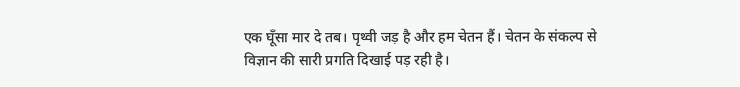एक घूँसा मार दे तब। पृथ्वी जड़ है और हम चेतन हैं। चेतन के संकल्प से विज्ञान की सारी प्रगति दिखाई पड़ रही है।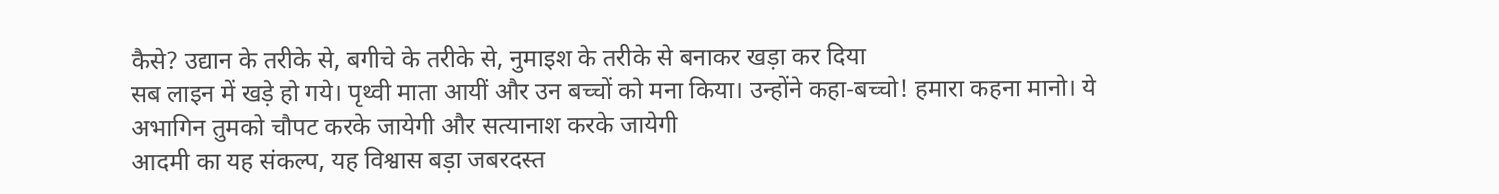कैसे? उद्यान के तरीके से, बगीचे के तरीके से, नुमाइश के तरीके से बनाकर खड़ा कर दिया
सब लाइन में खड़े हो गये। पृथ्वी माता आयीं और उन बच्चों को मना किया। उन्होंने कहा-बच्चो! हमारा कहना मानो। ये अभागिन तुमको चौपट करके जायेगी और सत्यानाश करके जायेगी
आदमी का यह संकल्प, यह विश्वास बड़ा जबरदस्त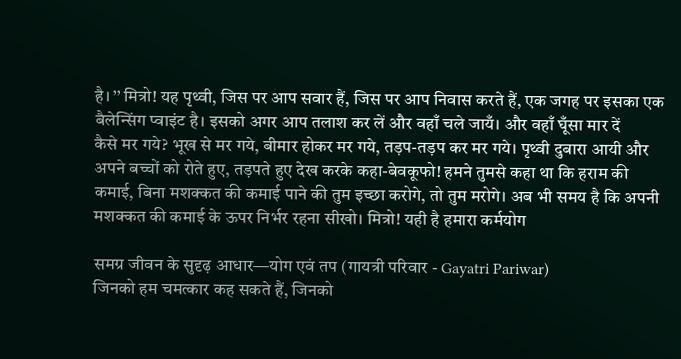है। ’’ मित्रो! यह पृथ्वी, जिस पर आप सवार हैं, जिस पर आप निवास करते हैं, एक जगह पर इसका एक बैलेन्सिंग प्वाइंट है। इसको अगर आप तलाश कर लें और वहाँ चले जायँ। और वहाँ घूँसा मार दें
कैसे मर गये? भूख से मर गये, बीमार होकर मर गये, तड़प-तड़प कर मर गये। पृथ्वी दुबारा आयी और अपने बच्चों को रोते हुए, तड़पते हुए देख करके कहा-बेवकूफो! हमने तुमसे कहा था कि हराम की कमाई, बिना मशक्कत की कमाई पाने की तुम इच्छा करोगे, तो तुम मरोगे। अब भी समय है कि अपनी मशक्कत की कमाई के ऊपर निर्भर रहना सीखो। मित्रो! यही है हमारा कर्मयोग

समग्र जीवन के सुदृढ़ आधार—योग एवं तप (गायत्री परिवार - Gayatri Pariwar)
जिनको हम चमत्कार कह सकते हैं, जिनको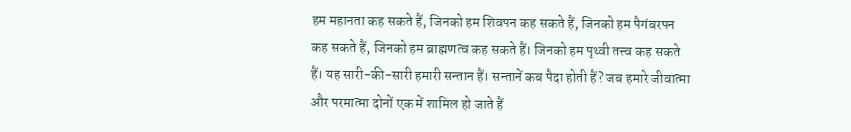हम महानता कह सकते हैं, जिनको हम शिवपन कह सकते हैं, जिनको हम पैगंबरपन कह सकते हैं, जिनको हम ब्राह्मणत्व कह सकते हैं। जिनको हम पृथ्वी तत्त्व कह सकते हैं। यह सारी-की-सारी हमारी सन्तान हैं। सन्तानें कब पैदा होती हैं? जब हमारे जीवात्मा और परमात्मा दोनों एक में शामिल हो जाते हैं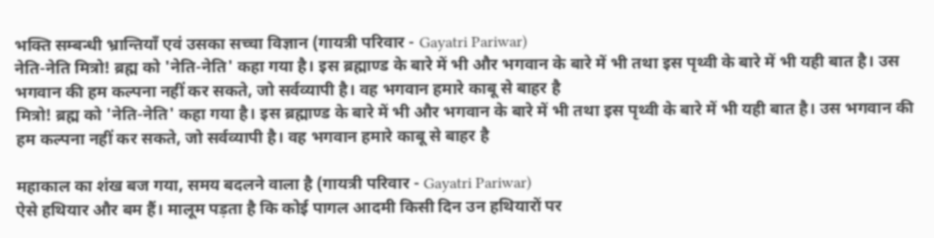भक्ति सम्बन्धी भ्रान्तियाँ एवं उसका सच्चा विज्ञान (गायत्री परिवार - Gayatri Pariwar)
नेति-नेति मित्रो! ब्रह्म को 'नेति-नेति' कहा गया है। इस ब्रह्माण्ड के बारे में भी और भगवान के बारे में भी तथा इस पृथ्वी के बारे में भी यही बात है। उस भगवान की हम कल्पना नहीं कर सकते, जो सर्वव्यापी है। वह भगवान हमारे काबू से बाहर है
मित्रो! ब्रह्म को 'नेति-नेति' कहा गया है। इस ब्रह्माण्ड के बारे में भी और भगवान के बारे में भी तथा इस पृथ्वी के बारे में भी यही बात है। उस भगवान की हम कल्पना नहीं कर सकते, जो सर्वव्यापी है। वह भगवान हमारे काबू से बाहर है

महाकाल का शंख बज गया, समय बदलने वाला है (गायत्री परिवार - Gayatri Pariwar)
ऐसे हथियार और बम हैं। मालूम पड़ता है कि कोई पागल आदमी किसी दिन उन हथियारों पर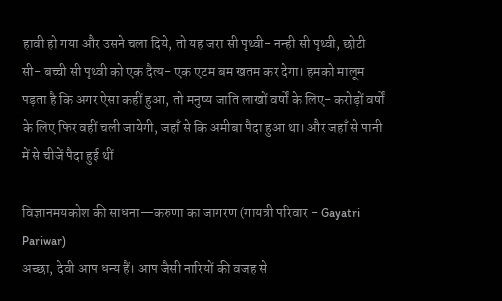हावी हो गया और उसने चला दिये, तो यह जरा सी पृथ्वी- नन्ही सी पृथ्वी, छोटी सी- बच्ची सी पृथ्वी को एक दैत्य- एक एटम बम खतम कर देगा। हमको मालूम पड़ता है कि अगर ऐसा कहीं हुआ, तो मनुष्य जाति लाखों वर्षों के लिए- करोड़ों वर्षों के लिए फिर वहीं चली जायेगी, जहाँ से कि अमीबा पैदा हुआ था। और जहाँ से पानी में से चीजें पैदा हुई थीं

विज्ञानमयकोश की साधना—करुणा का जागरण (गायत्री परिवार - Gayatri Pariwar)
अच्छा, देवी आप धन्य हैं। आप जैसी नारियों की वजह से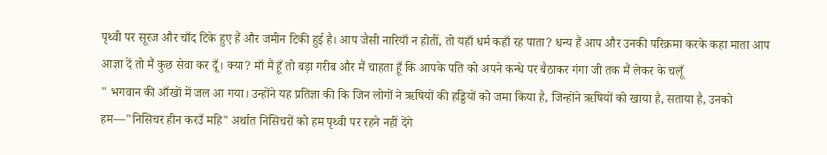पृथ्वी पर सूरज और चाँद टिके हुए हैं और जमीन टिकी हुई है। आप जैसी नारियाँ न होतीं, तो यहाँ धर्म कहाँ रह पाता? धन्य हैं आप और उनकी परिक्रमा करके कहा माता आप आज्ञा दें तो मैं कुछ सेवा कर दूँ। क्या? माँ मैं हूँ तो बड़ा गरीब और मैं चाहता हूँ कि आपके पति को अपने कन्धे पर बैठाकर गंगा जी तक मैं लेकर के चलूँ
" भगवान की आँखों में जल आ गया। उन्होंने यह प्रतिज्ञा की कि जिन लोगों ने ऋषियों की हड्डियों को जमा किया है, जिन्होंने ऋषियों को खाया है, सताया है, उनको हम—"निसिचर हीन करउँ महि" अर्थात निसिचरों को हम पृथ्वी पर रहने नहीं देंगे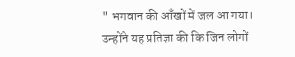" भगवान की आँखों में जल आ गया। उन्होंने यह प्रतिज्ञा की कि जिन लोगों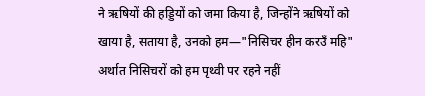ने ऋषियों की हड्डियों को जमा किया है, जिन्होंने ऋषियों को खाया है, सताया है, उनको हम—"निसिचर हीन करउँ महि" अर्थात निसिचरों को हम पृथ्वी पर रहने नहीं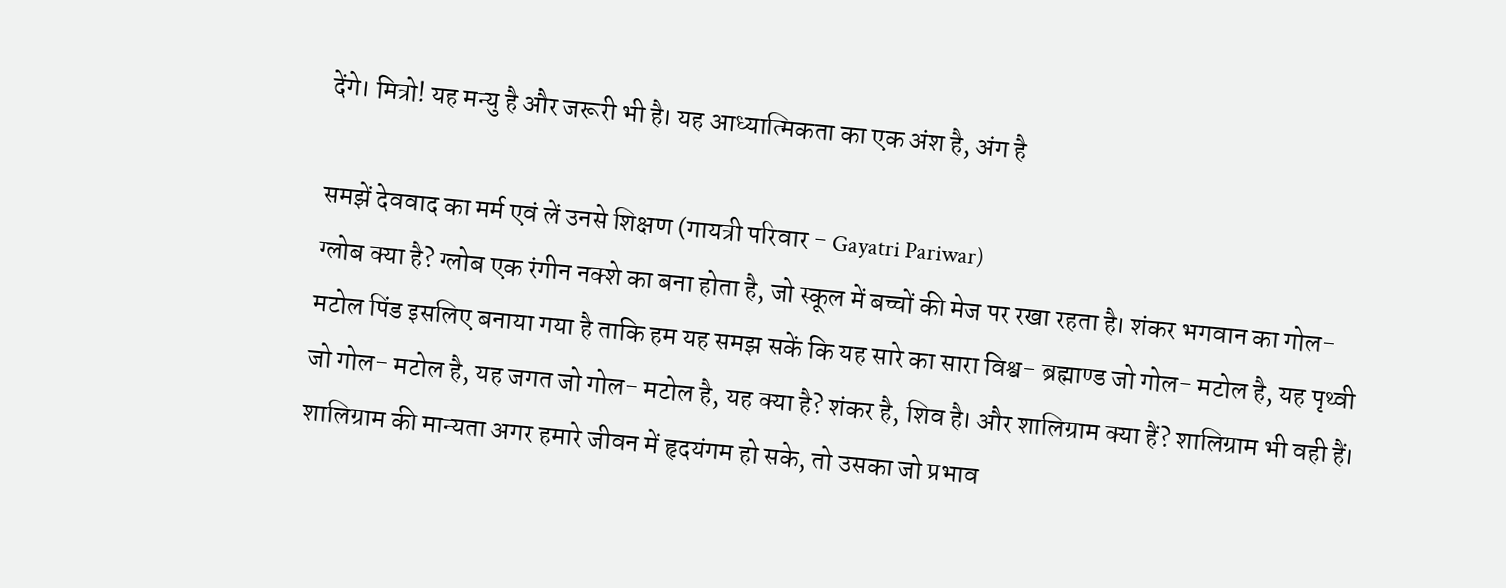देंगे। मित्रो! यह मन्यु है और जरूरी भी है। यह आध्यात्मिकता का एक अंश है, अंग है

समझें देववाद का मर्म एवं लें उनसे शिक्षण (गायत्री परिवार - Gayatri Pariwar)
ग्लोब क्या है? ग्लोब एक रंगीन नक्शे का बना होता है, जो स्कूल में बच्चों की मेज पर रखा रहता है। शंकर भगवान का गोल- मटोल पिंड इसलिए बनाया गया है ताकि हम यह समझ सकें कि यह सारे का सारा विश्व- ब्रह्माण्ड जो गोल- मटोल है, यह पृथ्वी जो गोल- मटोल है, यह जगत जो गोल- मटोल है, यह क्या है? शंकर है, शिव है। और शालिग्राम क्या हैं? शालिग्राम भी वही हैं। शालिग्राम की मान्यता अगर हमारे जीवन में हृदयंगम हो सके, तो उसका जो प्रभाव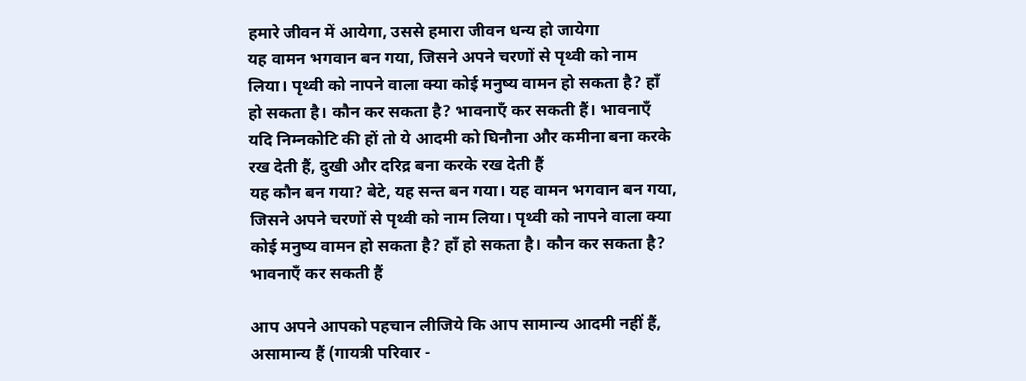हमारे जीवन में आयेगा, उससे हमारा जीवन धन्य हो जायेगा
यह वामन भगवान बन गया, जिसने अपने चरणों से पृथ्वी को नाम लिया। पृथ्वी को नापने वाला क्या कोई मनुष्य वामन हो सकता है? हाँ हो सकता है। कौन कर सकता है? भावनाएँ कर सकती हैं। भावनाएँ यदि निम्नकोटि की हों तो ये आदमी को घिनौना और कमीना बना करके रख देती हैं, दुखी और दरिद्र बना करके रख देती हैं
यह कौन बन गया? बेटे, यह सन्त बन गया। यह वामन भगवान बन गया, जिसने अपने चरणों से पृथ्वी को नाम लिया। पृथ्वी को नापने वाला क्या कोई मनुष्य वामन हो सकता है? हाँ हो सकता है। कौन कर सकता है? भावनाएँ कर सकती हैं

आप अपने आपको पहचान लीजिये कि आप सामान्य आदमी नहीं हैं, असामान्य हैं (गायत्री परिवार -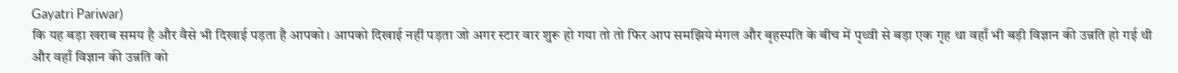Gayatri Pariwar)
कि यह बड़ा खराब समय है और वैसे भी दिखाई पड़ता है आपको। आपको दिखाई नहीं पड़ता जो अगर स्टार वार शुरू हो गया तो तो फिर आप समझिये मंगल और बृहस्पति के बीच में पृथ्वी से बड़ा एक गृह था वहाँ भी बड़ी विज्ञान की उन्नति हो गई थी और वहाँ विज्ञान की उन्नति को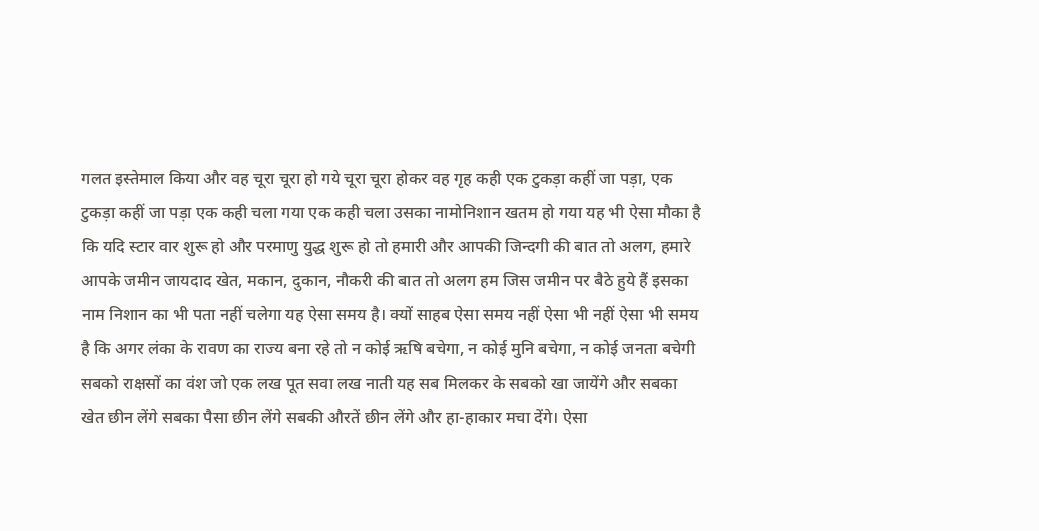गलत इस्तेमाल किया और वह चूरा चूरा हो गये चूरा चूरा होकर वह गृह कही एक टुकड़ा कहीं जा पड़ा, एक टुकड़ा कहीं जा पड़ा एक कही चला गया एक कही चला उसका नामोनिशान खतम हो गया यह भी ऐसा मौका है कि यदि स्टार वार शुरू हो और परमाणु युद्ध शुरू हो तो हमारी और आपकी जिन्दगी की बात तो अलग, हमारे आपके जमीन जायदाद खेत, मकान, दुकान, नौकरी की बात तो अलग हम जिस जमीन पर बैठे हुये हैं इसका नाम निशान का भी पता नहीं चलेगा यह ऐसा समय है। क्यों साहब ऐसा समय नहीं ऐसा भी नहीं ऐसा भी समय है कि अगर लंका के रावण का राज्य बना रहे तो न कोई ऋषि बचेगा, न कोई मुनि बचेगा, न कोई जनता बचेगी सबको राक्षसों का वंश जो एक लख पूत सवा लख नाती यह सब मिलकर के सबको खा जायेंगे और सबका खेत छीन लेंगे सबका पैसा छीन लेंगे सबकी औरतें छीन लेंगे और हा-हाकार मचा देंगे। ऐसा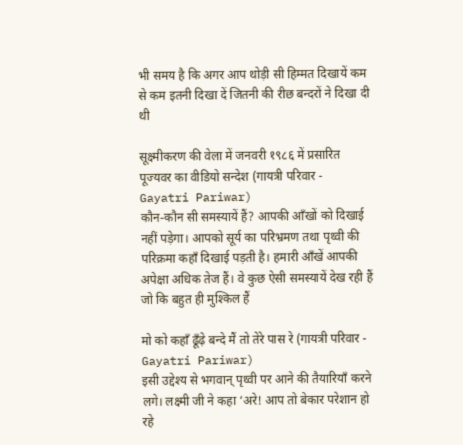भी समय है कि अगर आप थोड़ी सी हिम्मत दिखायें कम से कम इतनी दिखा दें जितनी की रीछ बन्दरों ने दिखा दी थी

सूक्ष्मीकरण की वेला में जनवरी १९८६ में प्रसारित पूज्यवर का वीडियो सन्देश (गायत्री परिवार - Gayatri Pariwar)
कौन-कौन सी समस्यायें हैं? आपकी आँखों को दिखाई नहीं पड़ेगा। आपको सूर्य का परिभ्रमण तथा पृथ्वी की परिक्रमा कहाँ दिखाई पड़ती है। हमारी आँखें आपकी अपेक्षा अधिक तेज हैं। वे कुछ ऐसी समस्यायें देख रही हैं जो कि बहुत ही मुश्किल हैं

मो को कहाँ ढूँढ़े बन्दे मैं तो तेरे पास रे (गायत्री परिवार - Gayatri Pariwar)
इसी उद्देश्य से भगवान् पृथ्वी पर आने की तैयारियाँ करने लगे। लक्ष्मी जी ने कहा ‘अरे! आप तो बेकार परेशान हो रहे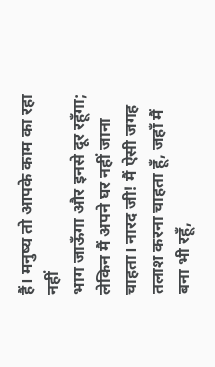हैं। मनुष्य तो आपके काम का रहा नहीं
भाग जाऊँगा और इनसे दूर रहूँगा; लेकिन मैं अपने घर नहीं जाना चाहता। नारद जी! मैं ऐसी जगह तलाश करना चाहता हूँ, जहाँ मैं बना भी रहूँ,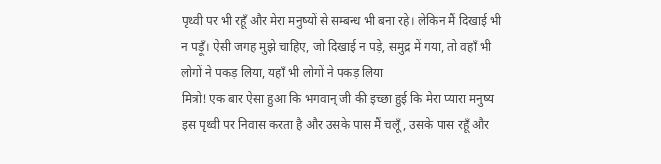पृथ्वी पर भी रहूँ और मेरा मनुष्यों से सम्बन्ध भी बना रहे। लेकिन मैं दिखाई भी न पड़ूँ। ऐसी जगह मुझे चाहिए, जो दिखाई न पड़े, समुद्र में गया, तो वहाँ भी लोगों ने पकड़ लिया, यहाँ भी लोगों ने पकड़ लिया
मित्रो! एक बार ऐसा हुआ कि भगवान् जी की इच्छा हुई कि मेरा प्यारा मनुष्य इस पृथ्वी पर निवास करता है और उसके पास मैं चलूँ, उसके पास रहूँ और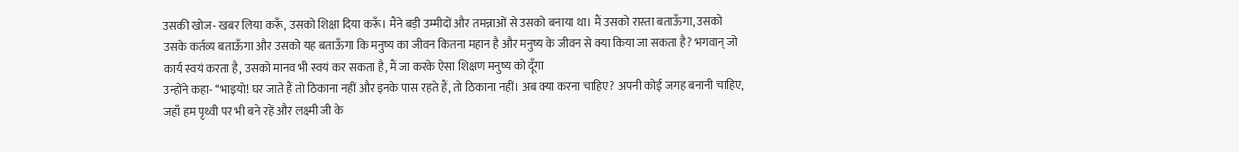उसकी खोज- खबर लिया करूँ, उसको शिक्षा दिया करूँ। मैंने बड़ी उम्मीदों और तमन्नाओं से उसको बनाया था। मैं उसको रास्ता बताऊँगा, उसको उसके कर्तव्य बताऊँगा और उसको यह बताऊँगा कि मनुष्य का जीवन कितना महान है और मनुष्य के जीवन से क्या किया जा सकता है? भगवान् जो कार्य स्वयं करता है, उसको मानव भी स्वयं कर सकता है, मैं जा करके ऐसा शिक्षण मनुष्य को दूँगा
उन्होंने कहा- ‘‘भाइयो! घर जाते हैं तो ठिकाना नहीं और इनके पास रहते हैं, तो ठिकाना नहीं। अब क्या करना चाहिए? अपनी कोई जगह बनानी चाहिए, जहाँ हम पृथ्वी पर भी बने रहें और लक्ष्मी जी के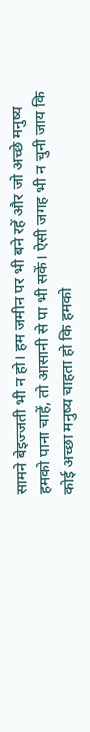सामने बेइज्जती भी न हो। हम जमीन पर भी बने रहें और जो अच्छे मनुष्य हमको पाना चाहें, तो आसानी से पा भी सकें। ऐसी जगह भी न चुनी जाय कि कोई अच्छा मनुष्य चाहता हो कि हमको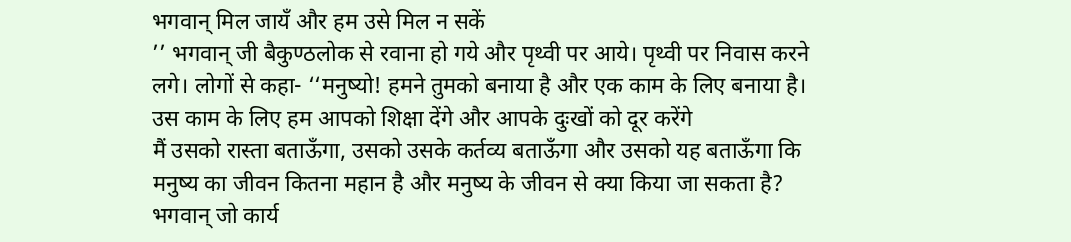भगवान् मिल जायँ और हम उसे मिल न सकें
’’ भगवान् जी बैकुण्ठलोक से रवाना हो गये और पृथ्वी पर आये। पृथ्वी पर निवास करने लगे। लोगों से कहा- ‘‘मनुष्यो! हमने तुमको बनाया है और एक काम के लिए बनाया है। उस काम के लिए हम आपको शिक्षा देंगे और आपके दुःखों को दूर करेंगे
मैं उसको रास्ता बताऊँगा, उसको उसके कर्तव्य बताऊँगा और उसको यह बताऊँगा कि मनुष्य का जीवन कितना महान है और मनुष्य के जीवन से क्या किया जा सकता है? भगवान् जो कार्य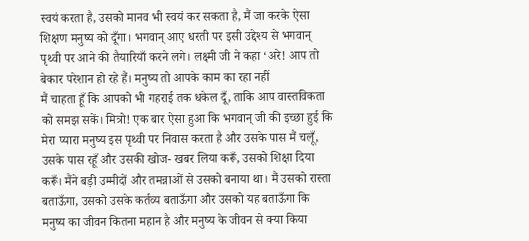स्वयं करता है, उसको मानव भी स्वयं कर सकता है, मैं जा करके ऐसा शिक्षण मनुष्य को दूँगा। भगवान् आए धरती पर इसी उद्देश्य से भगवान् पृथ्वी पर आने की तैयारियाँ करने लगे। लक्ष्मी जी ने कहा ‘अरे! आप तो बेकार परेशान हो रहे हैं। मनुष्य तो आपके काम का रहा नहीं
मैं चाहता हूँ कि आपको भी गहराई तक धकेल दूँ, ताकि आप वास्तविकता को समझ सकें। मित्रो! एक बार ऐसा हुआ कि भगवान् जी की इच्छा हुई कि मेरा प्यारा मनुष्य इस पृथ्वी पर निवास करता है और उसके पास मैं चलूँ, उसके पास रहूँ और उसकी खोज- खबर लिया करूँ, उसको शिक्षा दिया करूँ। मैंने बड़ी उम्मीदों और तमन्नाओं से उसको बनाया था। मैं उसको रास्ता बताऊँगा, उसको उसके कर्तव्य बताऊँगा और उसको यह बताऊँगा कि मनुष्य का जीवन कितना महान है और मनुष्य के जीवन से क्या किया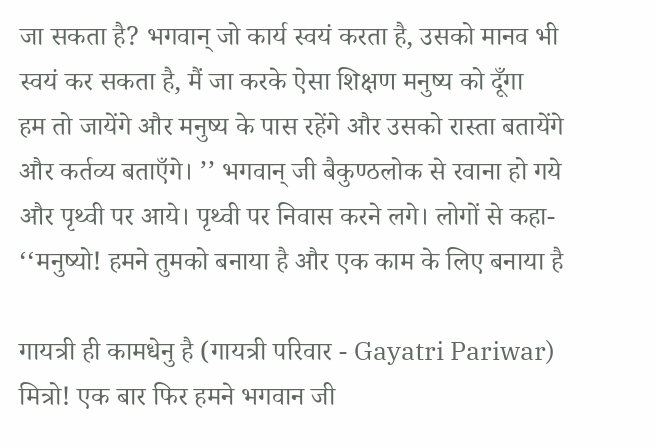जा सकता है? भगवान् जो कार्य स्वयं करता है, उसको मानव भी स्वयं कर सकता है, मैं जा करके ऐसा शिक्षण मनुष्य को दूँगा
हम तो जायेंगे और मनुष्य के पास रहेंगे और उसको रास्ता बतायेंगे और कर्तव्य बताएँगे। ’’ भगवान् जी बैकुण्ठलोक से रवाना हो गये और पृथ्वी पर आये। पृथ्वी पर निवास करने लगे। लोगों से कहा- ‘‘मनुष्यो! हमने तुमको बनाया है और एक काम के लिए बनाया है

गायत्री ही कामधेनु है (गायत्री परिवार - Gayatri Pariwar)
मित्रो! एक बार फिर हमने भगवान जी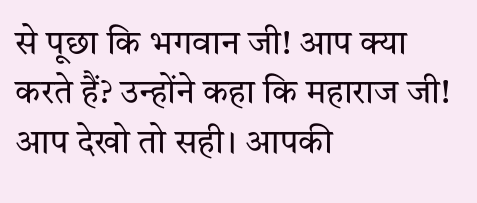से पूछा कि भगवान जी! आप क्या करते हैं? उन्होंने कहा कि महाराज जी! आप देखो तो सही। आपकी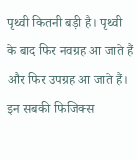पृथ्वी कितनी बड़ी है। पृथ्वी के बाद फिर नवग्रह आ जाते हैं और फिर उपग्रह आ जाते हैं। इन सबकी फिजिक्स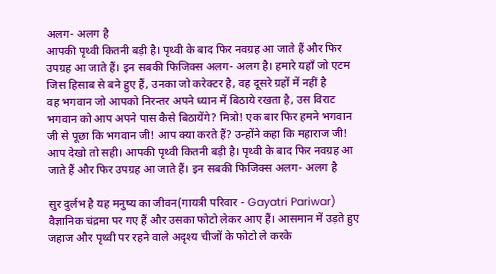अलग- अलग है
आपकी पृथ्वी कितनी बड़ी है। पृथ्वी के बाद फिर नवग्रह आ जाते हैं और फिर उपग्रह आ जाते हैं। इन सबकी फिजिक्स अलग- अलग है। हमारे यहाँ जो एटम जिस हिसाब से बने हुए हैं, उनका जो करेक्टर है, वह दूसरे ग्रहों में नहीं है
वह भगवान जो आपको निरन्तर अपने ध्यान में बिठाये रखता है, उस विराट भगवान को आप अपने पास कैसे बिठायेंगे? मित्रो! एक बार फिर हमने भगवान जी से पूछा कि भगवान जी! आप क्या करते हैं? उन्होंने कहा कि महाराज जी! आप देखो तो सही। आपकी पृथ्वी कितनी बड़ी है। पृथ्वी के बाद फिर नवग्रह आ जाते हैं और फिर उपग्रह आ जाते हैं। इन सबकी फिजिक्स अलग- अलग है

सुर दुर्लभ है यह मनुष्य का जीवन(गायत्री परिवार - Gayatri Pariwar)
वैज्ञानिक चंद्रमा पर गए हैं और उसका फोटो लेकर आए हैं। आसमान में उड़ते हुए जहाज और पृथ्वी पर रहने वाले अदृश्य चीजों के फोटो ले करके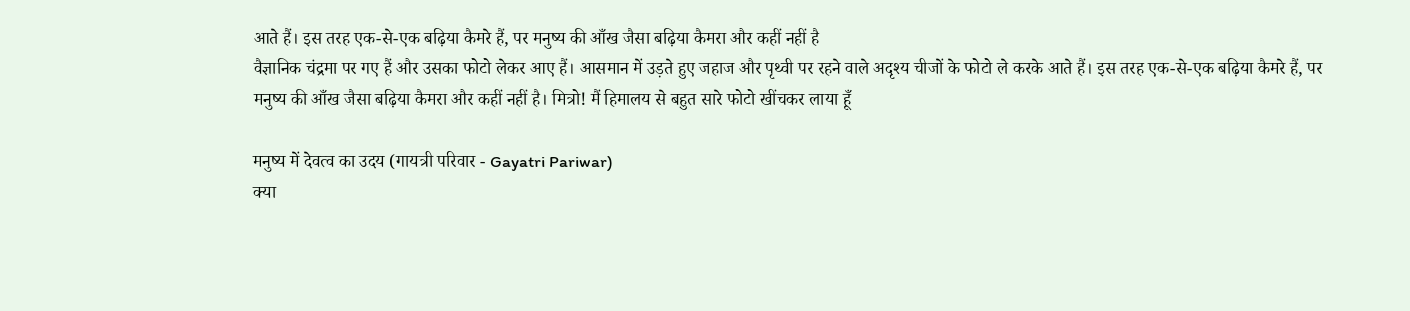आते हैं। इस तरह एक-से-एक बढ़िया कैमरे हैं, पर मनुष्य की आँख जैसा बढ़िया कैमरा और कहीं नहीं है
वैज्ञानिक चंद्रमा पर गए हैं और उसका फोटो लेकर आए हैं। आसमान में उड़ते हुए जहाज और पृथ्वी पर रहने वाले अदृश्य चीजों के फोटो ले करके आते हैं। इस तरह एक-से-एक बढ़िया कैमरे हैं, पर मनुष्य की आँख जैसा बढ़िया कैमरा और कहीं नहीं है। मित्रो! मैं हिमालय से बहुत सारे फोटो खींचकर लाया हूँ

मनुष्य में देवत्व का उदय (गायत्री परिवार - Gayatri Pariwar)
क्या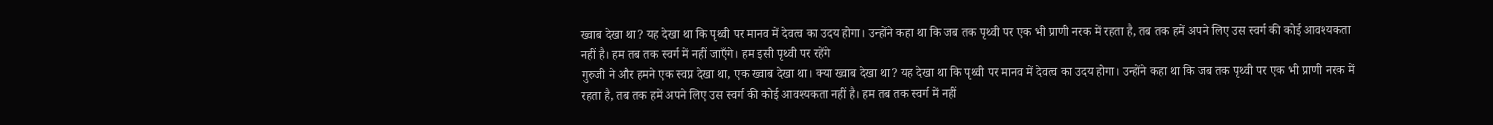ख्वाब देखा था? यह देखा था कि पृथ्वी पर मानव में देवत्व का उदय होगा। उन्होंने कहा था कि जब तक पृथ्वी पर एक भी प्राणी नरक में रहता है, तब तक हमें अपने लिए उस स्वर्ग की कोई आवश्यकता नहीं है। हम तब तक स्वर्ग में नहीं जाएँगे। हम इसी पृथ्वी पर रहेंगे
गुरुजी ने और हमने एक स्वप्न देखा था, एक ख्वाब देखा था। क्या ख्वाब देखा था? यह देखा था कि पृथ्वी पर मानव में देवत्व का उदय होगा। उन्होंने कहा था कि जब तक पृथ्वी पर एक भी प्राणी नरक में रहता है, तब तक हमें अपने लिए उस स्वर्ग की कोई आवश्यकता नहीं है। हम तब तक स्वर्ग में नहीं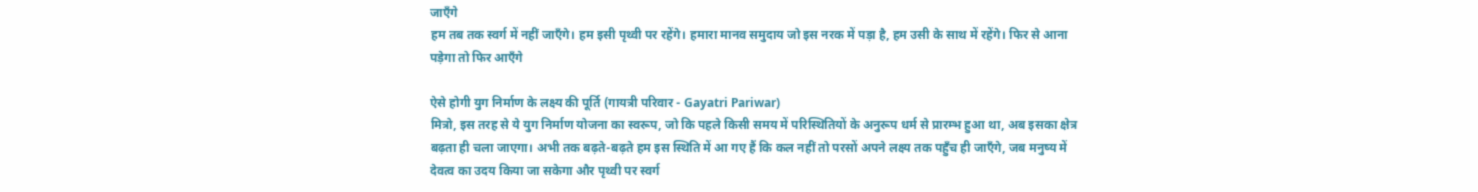जाएँगे
हम तब तक स्वर्ग में नहीं जाएँगे। हम इसी पृथ्वी पर रहेंगे। हमारा मानव समुदाय जो इस नरक में पड़ा है, हम उसी के साथ में रहेंगे। फिर से आना पड़ेगा तो फिर आएँगे

ऐसे होगी युग निर्माण के लक्ष्य की पूर्ति (गायत्री परिवार - Gayatri Pariwar)
मित्रो, इस तरह से ये युग निर्माण योजना का स्वरूप, जो कि पहले किसी समय में परिस्थितियों के अनुरूप धर्म से प्रारम्भ हुआ था, अब इसका क्षेत्र बढ़ता ही चला जाएगा। अभी तक बढ़ते-बढ़ते हम इस स्थिति में आ गए हैं कि कल नहीं तो परसों अपने लक्ष्य तक पहुँच ही जाएँगे, जब मनुष्य में देवत्व का उदय किया जा सकेगा और पृथ्वी पर स्वर्ग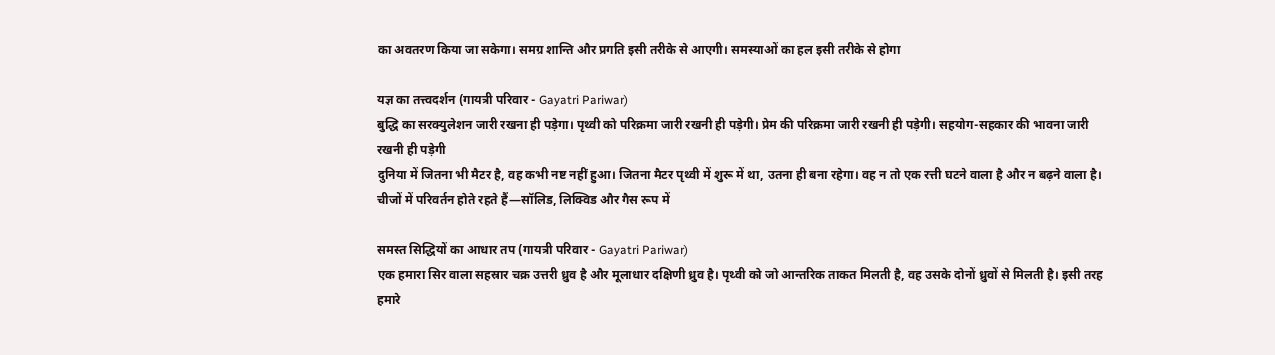का अवतरण किया जा सकेगा। समग्र शान्ति और प्रगति इसी तरीके से आएगी। समस्याओं का हल इसी तरीके से होगा

यज्ञ का तत्त्वदर्शन (गायत्री परिवार - Gayatri Pariwar)
बुद्धि का सरक्युलेशन जारी रखना ही पड़ेगा। पृथ्वी को परिक्रमा जारी रखनी ही पड़ेगी। प्रेम की परिक्रमा जारी रखनी ही पड़ेगी। सहयोग-सहकार की भावना जारी रखनी ही पड़ेगी
दुनिया में जितना भी मैटर है, वह कभी नष्ट नहीं हुआ। जितना मैटर पृथ्वी में शुरू में था, उतना ही बना रहेगा। वह न तो एक रत्ती घटने वाला है और न बढ़ने वाला है। चीजों में परिवर्तन होते रहते हैं—सॉलिड, लिक्विड और गैस रूप में

समस्त सिद्धियों का आधार तप (गायत्री परिवार - Gayatri Pariwar)
एक हमारा सिर वाला सहस्रार चक्र उत्तरी ध्रुव है और मूलाधार दक्षिणी ध्रुव है। पृथ्वी को जो आन्तरिक ताकत मिलती है, वह उसके दोनों ध्रुवों से मिलती है। इसी तरह हमारे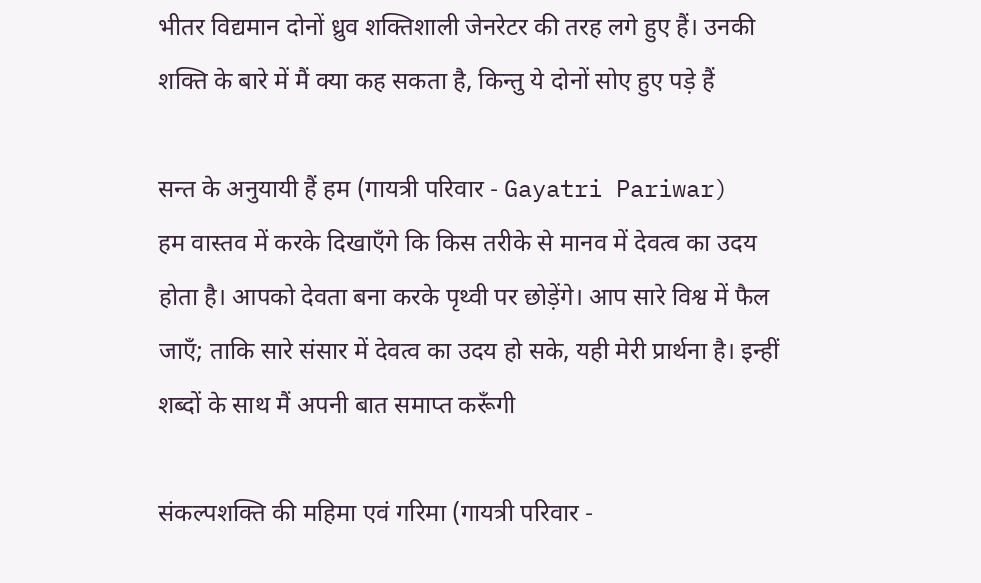भीतर विद्यमान दोनों ध्रुव शक्तिशाली जेनरेटर की तरह लगे हुए हैं। उनकी शक्ति के बारे में मैं क्या कह सकता है, किन्तु ये दोनों सोए हुए पड़े हैं

सन्त के अनुयायी हैं हम (गायत्री परिवार - Gayatri Pariwar)
हम वास्तव में करके दिखाएँगे कि किस तरीके से मानव में देवत्व का उदय होता है। आपको देवता बना करके पृथ्वी पर छोड़ेंगे। आप सारे विश्व में फैल जाएँ; ताकि सारे संसार में देवत्व का उदय हो सके, यही मेरी प्रार्थना है। इन्हीं शब्दों के साथ मैं अपनी बात समाप्त करूँगी

संकल्पशक्ति की महिमा एवं गरिमा (गायत्री परिवार -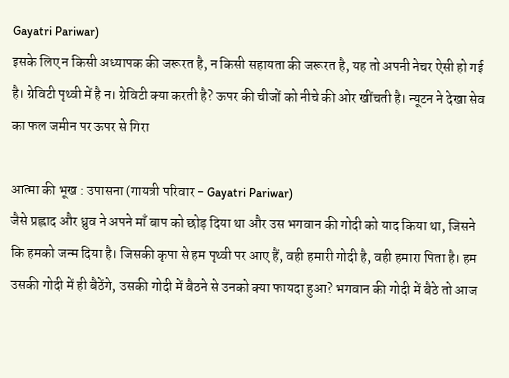Gayatri Pariwar)
इसके लिए न किसी अध्यापक की जरूरत है, न किसी सहायता की जरूरत है, यह तो अपनी नेचर ऐसी हो गई है। ग्रेविटी पृथ्वी में है न। ग्रेविटी क्या करती है? ऊपर की चीजों को नीचे की ओर खींचती है। न्यूटन ने देखा सेव का फल जमीन पर ऊपर से गिरा

आत्मा की भूख : उपासना (गायत्री परिवार - Gayatri Pariwar)
जैसे प्रह्लाद और ध्रुव ने अपने माँ बाप को छोड़ दिया था और उस भगवान की गोदी को याद किया था, जिसने कि हमको जन्म दिया है। जिसकी कृपा से हम पृथ्वी पर आए हैं, वही हमारी गोदी है, वही हमारा पिता है। हम उसकी गोदी में ही बैठेंगे, उसकी गोदी में बैठने से उनको क्या फायदा हुआ? भगवान की गोदी में बैठे तो आज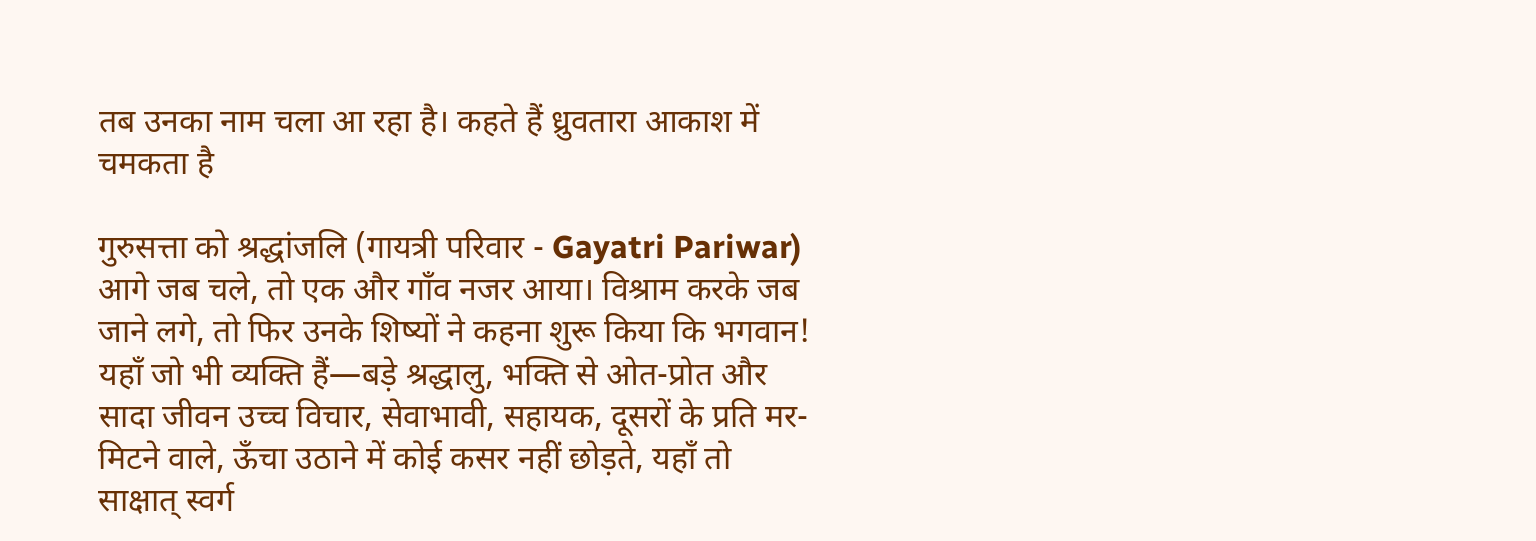तब उनका नाम चला आ रहा है। कहते हैं ध्रुवतारा आकाश में चमकता है

गुरुसत्ता को श्रद्धांजलि (गायत्री परिवार - Gayatri Pariwar)
आगे जब चले, तो एक और गाँव नजर आया। विश्राम करके जब जाने लगे, तो फिर उनके शिष्यों ने कहना शुरू किया कि भगवान! यहाँ जो भी व्यक्ति हैं—बड़े श्रद्धालु, भक्ति से ओत-प्रोत और सादा जीवन उच्च विचार, सेवाभावी, सहायक, दूसरों के प्रति मर-मिटने वाले, ऊँचा उठाने में कोई कसर नहीं छोड़ते, यहाँ तो साक्षात् स्वर्ग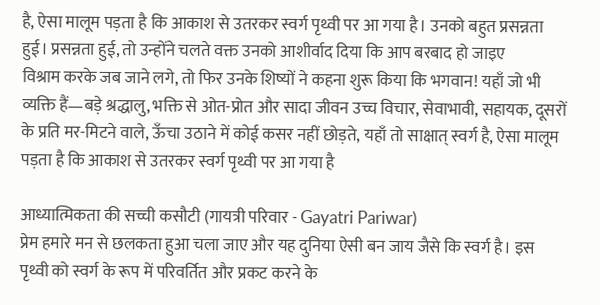है, ऐसा मालूम पड़ता है कि आकाश से उतरकर स्वर्ग पृथ्वी पर आ गया है। उनको बहुत प्रसन्नता हुई। प्रसन्नता हुई, तो उन्होंने चलते वक्त उनको आशीर्वाद दिया कि आप बरबाद हो जाइए
विश्राम करके जब जाने लगे, तो फिर उनके शिष्यों ने कहना शुरू किया कि भगवान! यहाँ जो भी व्यक्ति हैं—बड़े श्रद्धालु, भक्ति से ओत-प्रोत और सादा जीवन उच्च विचार, सेवाभावी, सहायक, दूसरों के प्रति मर-मिटने वाले, ऊँचा उठाने में कोई कसर नहीं छोड़ते, यहाँ तो साक्षात् स्वर्ग है, ऐसा मालूम पड़ता है कि आकाश से उतरकर स्वर्ग पृथ्वी पर आ गया है

आध्यात्मिकता की सच्ची कसौटी (गायत्री परिवार - Gayatri Pariwar)
प्रेम हमारे मन से छलकता हुआ चला जाए और यह दुनिया ऐसी बन जाय जैसे कि स्वर्ग है। इस पृथ्वी को स्वर्ग के रूप में परिवर्तित और प्रकट करने के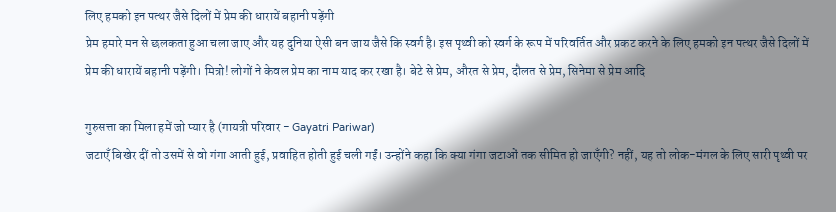लिए हमको इन पत्थर जैसे दिलों में प्रेम की धारायें बहानी पड़ेंगी
प्रेम हमारे मन से छलकता हुआ चला जाए और यह दुनिया ऐसी बन जाय जैसे कि स्वर्ग है। इस पृथ्वी को स्वर्ग के रूप में परिवर्तित और प्रकट करने के लिए हमको इन पत्थर जैसे दिलों में प्रेम की धारायें बहानी पड़ेंगी। मित्रो! लोगों ने केवल प्रेम का नाम याद कर रखा है। बेटे से प्रेम, औरत से प्रेम, दौलत से प्रेम, सिनेमा से प्रेम आदि

गुरुसत्ता का मिला हमें जो प्यार है (गायत्री परिवार - Gayatri Pariwar)
जटाएँ बिखेर दीं तो उसमें से वो गंगा आती हुई, प्रवाहित होती हुई चली गईं। उन्होंने कहा कि क्या गंगा जटाओं तक सीमित हो जाएँगी? नहीं, यह तो लोक-मंगल के लिए सारी पृथ्वी पर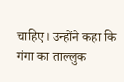चाहिए। उन्होंने कहा कि गंगा का ताल्लुक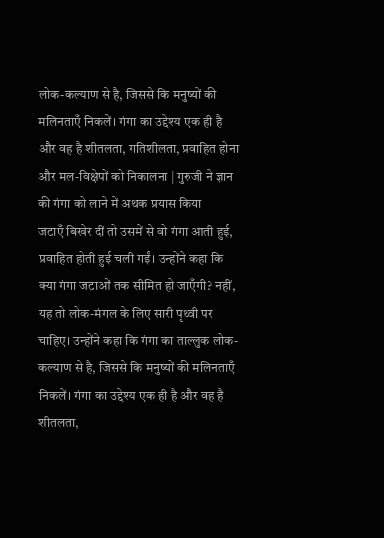लोक-कल्याण से है, जिससे कि मनुष्यों की मलिनताएँ निकलें। गंगा का उद्देश्य एक ही है और वह है शीतलता, गतिशीलता, प्रवाहित होना और मल-विक्षेपों को निकालना | गुरुजी ने ज्ञान की गंगा को लाने में अथक प्रयास किया
जटाएँ बिखेर दीं तो उसमें से वो गंगा आती हुई, प्रवाहित होती हुई चली गईं। उन्होंने कहा कि क्या गंगा जटाओं तक सीमित हो जाएँगी? नहीं, यह तो लोक-मंगल के लिए सारी पृथ्वी पर चाहिए। उन्होंने कहा कि गंगा का ताल्लुक लोक-कल्याण से है, जिससे कि मनुष्यों की मलिनताएँ निकलें। गंगा का उद्देश्य एक ही है और वह है शीतलता,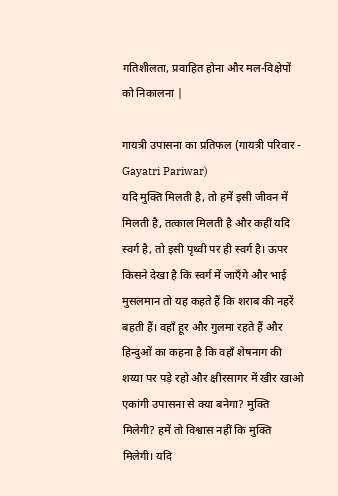गतिशीलता, प्रवाहित होना और मल-विक्षेपों को निकालना |

गायत्री उपासना का प्रतिफल (गायत्री परिवार - Gayatri Pariwar)
यदि मुक्ति मिलती है, तो हमें इसी जीवन में मिलती है, तत्काल मिलती है और कहीं यदि स्वर्ग है, तो इसी पृथ्वी पर ही स्वर्ग है। ऊपर किसने देखा है कि स्वर्ग में जाएँगे और भाई मुसलमान तो यह कहते हैं कि शराब की नहरें बहती हैं। वहाँ हूर और गुलमा रहते हैं और हिन्दुओं का कहना है कि वहाँ शेषनाग की शय्या पर पड़े रहो और क्षीरसागर में खीर खाओ
एकांगी उपासना से क्या बनेगा? मुक्ति मिलेगी? हमें तो विश्वास नहीं कि मुक्ति मिलेगी। यदि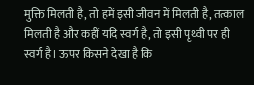मुक्ति मिलती है, तो हमें इसी जीवन में मिलती है, तत्काल मिलती है और कहीं यदि स्वर्ग है, तो इसी पृथ्वी पर ही स्वर्ग है। ऊपर किसने देखा है कि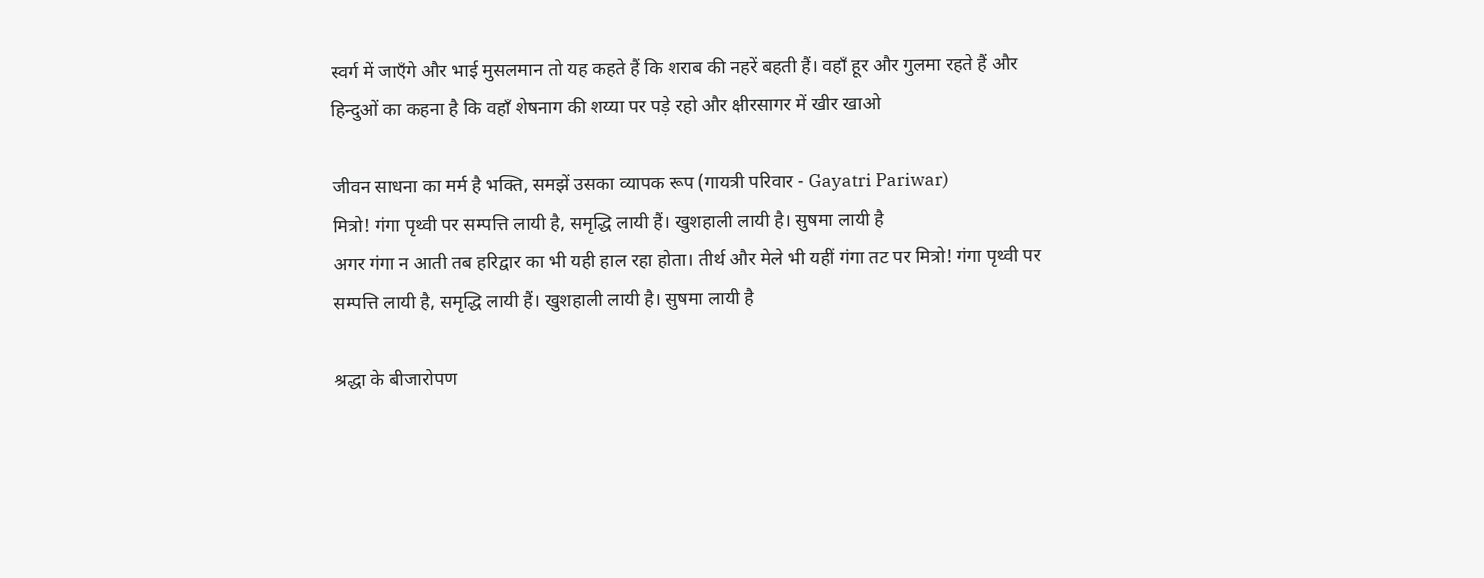स्वर्ग में जाएँगे और भाई मुसलमान तो यह कहते हैं कि शराब की नहरें बहती हैं। वहाँ हूर और गुलमा रहते हैं और हिन्दुओं का कहना है कि वहाँ शेषनाग की शय्या पर पड़े रहो और क्षीरसागर में खीर खाओ

जीवन साधना का मर्म है भक्ति, समझें उसका व्यापक रूप (गायत्री परिवार - Gayatri Pariwar)
मित्रो! गंगा पृथ्वी पर सम्पत्ति लायी है, समृद्धि लायी हैं। खुशहाली लायी है। सुषमा लायी है
अगर गंगा न आती तब हरिद्वार का भी यही हाल रहा होता। तीर्थ और मेले भी यहीं गंगा तट पर मित्रो! गंगा पृथ्वी पर सम्पत्ति लायी है, समृद्धि लायी हैं। खुशहाली लायी है। सुषमा लायी है

श्रद्धा के बीजारोपण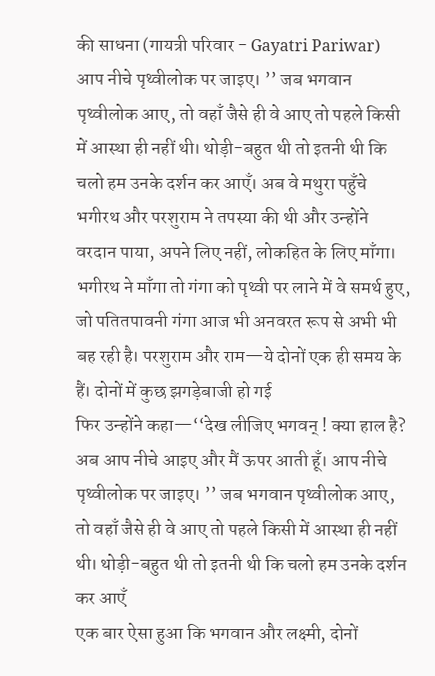की साधना (गायत्री परिवार - Gayatri Pariwar)
आप नीचे पृथ्वीलोक पर जाइए। ’’ जब भगवान पृथ्वीलोक आए, तो वहाँ जैसे ही वे आए तो पहले किसी में आस्था ही नहीं थी। थोड़ी-बहुत थी तो इतनी थी कि चलो हम उनके दर्शन कर आएँ। अब वे मथुरा पहुँचे
भगीरथ और परशुराम ने तपस्या की थी और उन्होंने वरदान पाया, अपने लिए नहीं, लोकहित के लिए माँगा। भगीरथ ने माँगा तो गंगा को पृथ्वी पर लाने में वे समर्थ हुए, जो पतितपावनी गंगा आज भी अनवरत रूप से अभी भी बह रही है। परशुराम और राम—ये दोनों एक ही समय के हैं। दोनों में कुछ झगड़ेबाजी हो गई
फिर उन्होंने कहा—‘‘देख लीजिए भगवन् ! क्या हाल है? अब आप नीचे आइए और मैं ऊपर आती हूँ। आप नीचे पृथ्वीलोक पर जाइए। ’’ जब भगवान पृथ्वीलोक आए, तो वहाँ जैसे ही वे आए तो पहले किसी में आस्था ही नहीं थी। थोड़ी-बहुत थी तो इतनी थी कि चलो हम उनके दर्शन कर आएँ
एक बार ऐसा हुआ कि भगवान और लक्ष्मी, दोनों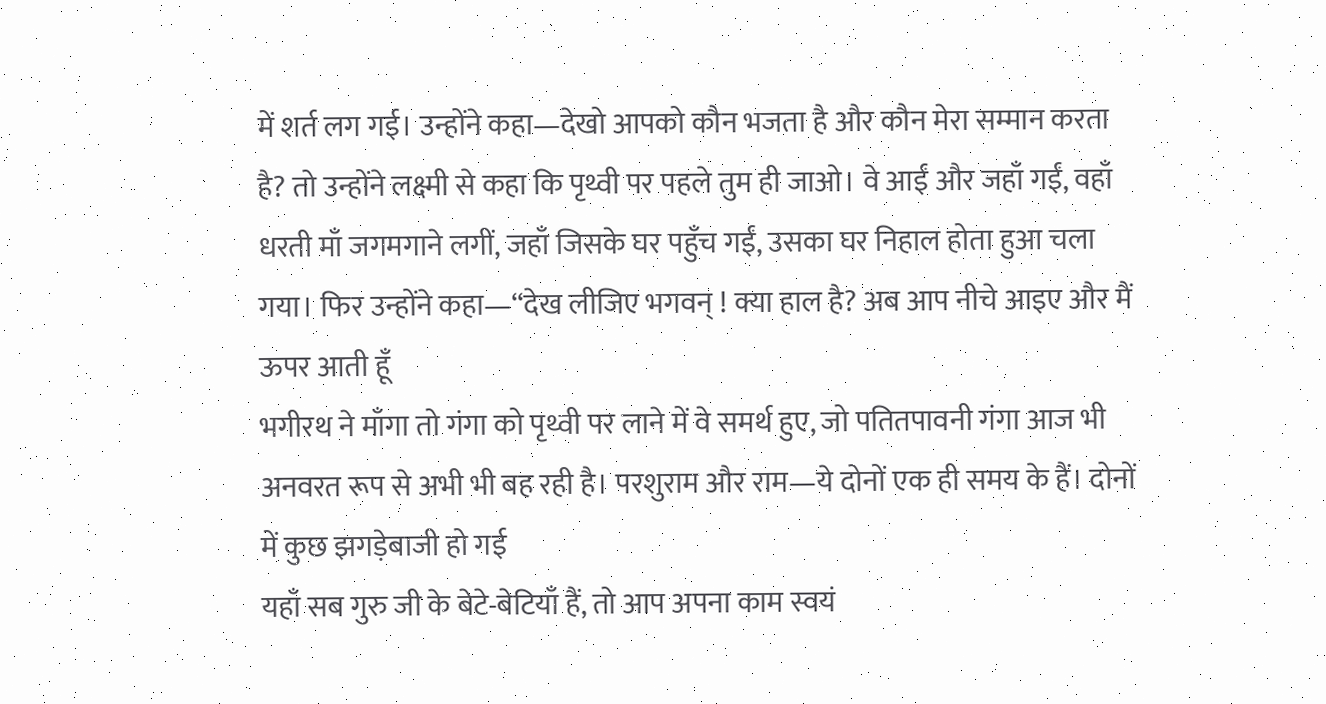में शर्त लग गई। उन्होंने कहा—देखो आपको कौन भजता है और कौन मेरा सम्मान करता है? तो उन्होंने लक्ष्मी से कहा कि पृथ्वी पर पहले तुम ही जाओ। वे आईं और जहाँ गईं, वहाँ धरती माँ जगमगाने लगीं, जहाँ जिसके घर पहुँच गईं, उसका घर निहाल होता हुआ चला गया। फिर उन्होंने कहा—‘‘देख लीजिए भगवन् ! क्या हाल है? अब आप नीचे आइए और मैं ऊपर आती हूँ
भगीरथ ने माँगा तो गंगा को पृथ्वी पर लाने में वे समर्थ हुए, जो पतितपावनी गंगा आज भी अनवरत रूप से अभी भी बह रही है। परशुराम और राम—ये दोनों एक ही समय के हैं। दोनों में कुछ झगड़ेबाजी हो गई
यहाँ सब गुरु जी के बेटे-बेटियाँ हैं, तो आप अपना काम स्वयं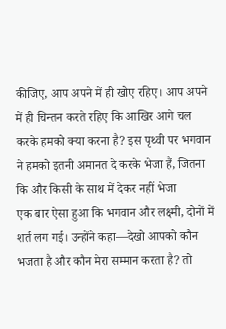कीजिए, आप अपने में ही खोए रहिए। आप अपने में ही चिन्तन करते रहिए कि आखिर आगे चल करके हमको क्या करना है? इस पृथ्वी पर भगवान ने हमको इतनी अमानत दे करके भेजा हैं, जितना कि और किसी के साथ में देकर नहीं भेजा
एक बार ऐसा हुआ कि भगवान और लक्ष्मी, दोनों में शर्त लग गई। उन्होंने कहा—देखो आपको कौन भजता है और कौन मेरा सम्मान करता है? तो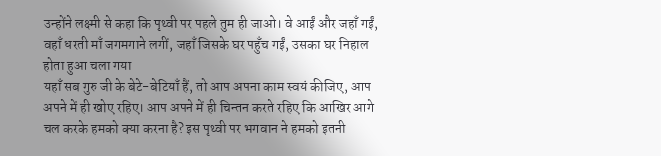उन्होंने लक्ष्मी से कहा कि पृथ्वी पर पहले तुम ही जाओ। वे आईं और जहाँ गईं, वहाँ धरती माँ जगमगाने लगीं, जहाँ जिसके घर पहुँच गईं, उसका घर निहाल होता हुआ चला गया
यहाँ सब गुरु जी के बेटे-बेटियाँ हैं, तो आप अपना काम स्वयं कीजिए, आप अपने में ही खोए रहिए। आप अपने में ही चिन्तन करते रहिए कि आखिर आगे चल करके हमको क्या करना है? इस पृथ्वी पर भगवान ने हमको इतनी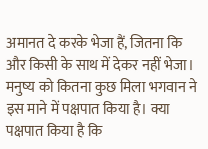अमानत दे करके भेजा हैं, जितना कि और किसी के साथ में देकर नहीं भेजा। मनुष्य को कितना कुछ मिला भगवान ने इस माने में पक्षपात किया है। क्या पक्षपात किया है कि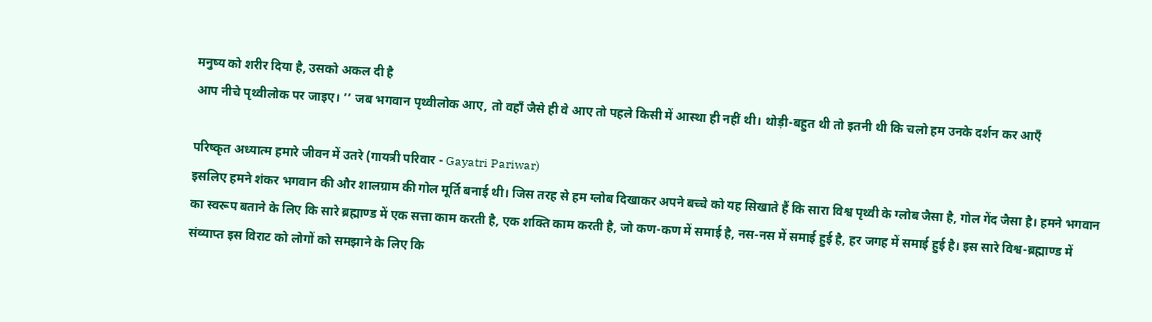मनुष्य को शरीर दिया है, उसको अकल दी है
आप नीचे पृथ्वीलोक पर जाइए। ’’ जब भगवान पृथ्वीलोक आए, तो वहाँ जैसे ही वे आए तो पहले किसी में आस्था ही नहीं थी। थोड़ी-बहुत थी तो इतनी थी कि चलो हम उनके दर्शन कर आएँ

परिष्कृत अध्यात्म हमारे जीवन में उतरे (गायत्री परिवार - Gayatri Pariwar)
इसलिए हमने शंकर भगवान की और शालग्राम की गोल मूर्ति बनाई थी। जिस तरह से हम ग्लोब दिखाकर अपने बच्चे को यह सिखाते हैं कि सारा विश्व पृथ्वी के ग्लोब जैसा है, गोल गेंद जैसा है। हमने भगवान का स्वरूप बताने के लिए कि सारे ब्रह्माण्ड में एक सत्ता काम करती है, एक शक्ति काम करती है, जो कण-कण में समाई है, नस-नस में समाई हुई है, हर जगह में समाई हुई है। इस सारे विश्व-ब्रह्माण्ड में संव्याप्त इस विराट को लोगों को समझाने के लिए कि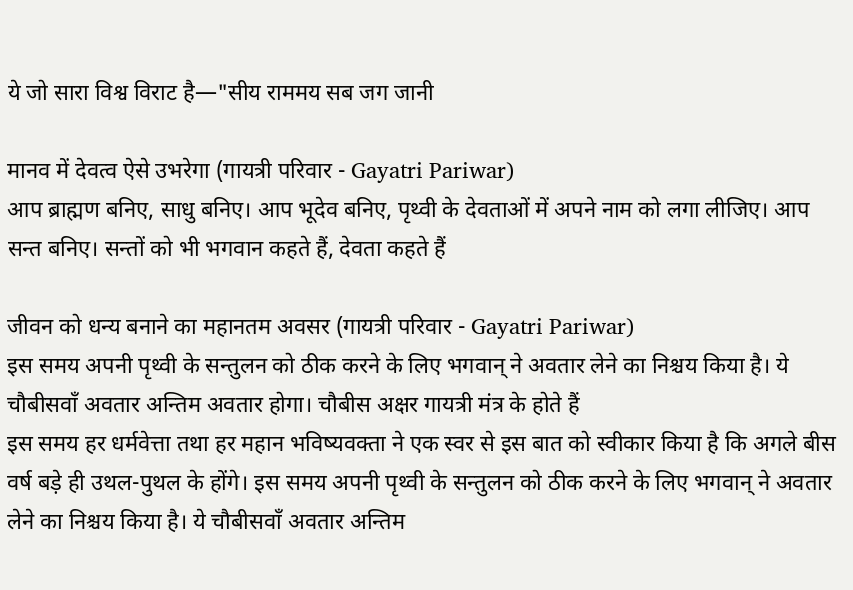ये जो सारा विश्व विराट है—"सीय राममय सब जग जानी

मानव में देवत्व ऐसे उभरेगा (गायत्री परिवार - Gayatri Pariwar)
आप ब्राह्मण बनिए, साधु बनिए। आप भूदेव बनिए, पृथ्वी के देवताओं में अपने नाम को लगा लीजिए। आप सन्त बनिए। सन्तों को भी भगवान कहते हैं, देवता कहते हैं

जीवन को धन्य बनाने का महानतम अवसर (गायत्री परिवार - Gayatri Pariwar)
इस समय अपनी पृथ्वी के सन्तुलन को ठीक करने के लिए भगवान् ने अवतार लेने का निश्चय किया है। ये चौबीसवाँ अवतार अन्तिम अवतार होगा। चौबीस अक्षर गायत्री मंत्र के होते हैं
इस समय हर धर्मवेत्ता तथा हर महान भविष्यवक्ता ने एक स्वर से इस बात को स्वीकार किया है कि अगले बीस वर्ष बड़े ही उथल-पुथल के होंगे। इस समय अपनी पृथ्वी के सन्तुलन को ठीक करने के लिए भगवान् ने अवतार लेने का निश्चय किया है। ये चौबीसवाँ अवतार अन्तिम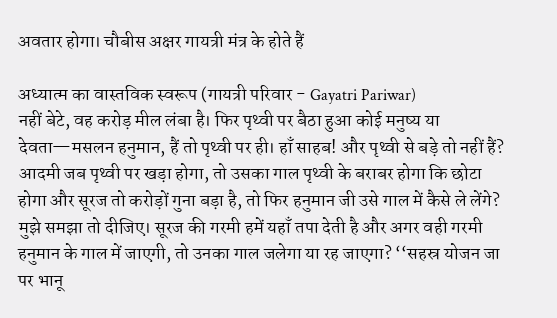अवतार होगा। चौबीस अक्षर गायत्री मंत्र के होते हैं

अध्यात्म का वास्तविक स्वरूप (गायत्री परिवार - Gayatri Pariwar)
नहीं बेटे, वह करोड़ मील लंबा है। फिर पृथ्वी पर बैठा हुआ कोई मनुष्य या देवता—मसलन हनुमान, हैं तो पृथ्वी पर ही। हाँ साहब! और पृथ्वी से बड़े तो नहीं हैं? आदमी जब पृथ्वी पर खड़ा होगा, तो उसका गाल पृथ्वी के बराबर होगा कि छोटा होगा और सूरज तो करोड़ों गुना बड़ा है, तो फिर हनुमान जी उसे गाल में कैसे ले लेंगे? मुझे समझा तो दीजिए। सूरज की गरमी हमें यहाँ तपा देती है और अगर वही गरमी हनुमान के गाल में जाएगी, तो उनका गाल जलेगा या रह जाएगा? ‘‘सहस्र योजन जा पर भानू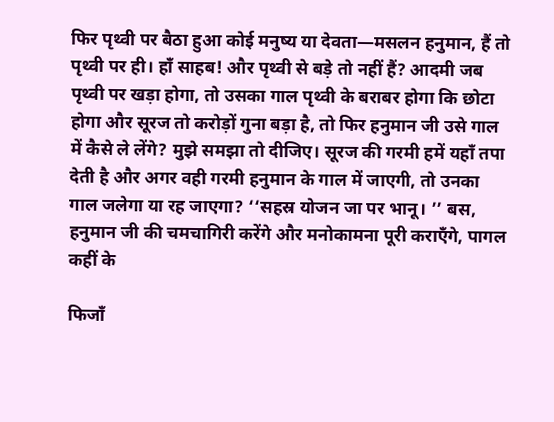फिर पृथ्वी पर बैठा हुआ कोई मनुष्य या देवता—मसलन हनुमान, हैं तो पृथ्वी पर ही। हाँ साहब! और पृथ्वी से बड़े तो नहीं हैं? आदमी जब पृथ्वी पर खड़ा होगा, तो उसका गाल पृथ्वी के बराबर होगा कि छोटा होगा और सूरज तो करोड़ों गुना बड़ा है, तो फिर हनुमान जी उसे गाल में कैसे ले लेंगे? मुझे समझा तो दीजिए। सूरज की गरमी हमें यहाँ तपा देती है और अगर वही गरमी हनुमान के गाल में जाएगी, तो उनका गाल जलेगा या रह जाएगा? ‘‘सहस्र योजन जा पर भानू। ’’ बस, हनुमान जी की चमचागिरी करेंगे और मनोकामना पूरी कराएँगे, पागल कहीं के

फिजाँ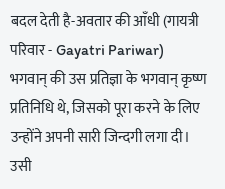बदल देती है-अवतार की आँधी (गायत्री परिवार - Gayatri Pariwar)
भगवान् की उस प्रतिज्ञा के भगवान् कृष्ण प्रतिनिधि थे, जिसको पूरा करने के लिए उन्होंने अपनी सारी जिन्दगी लगा दी। उसी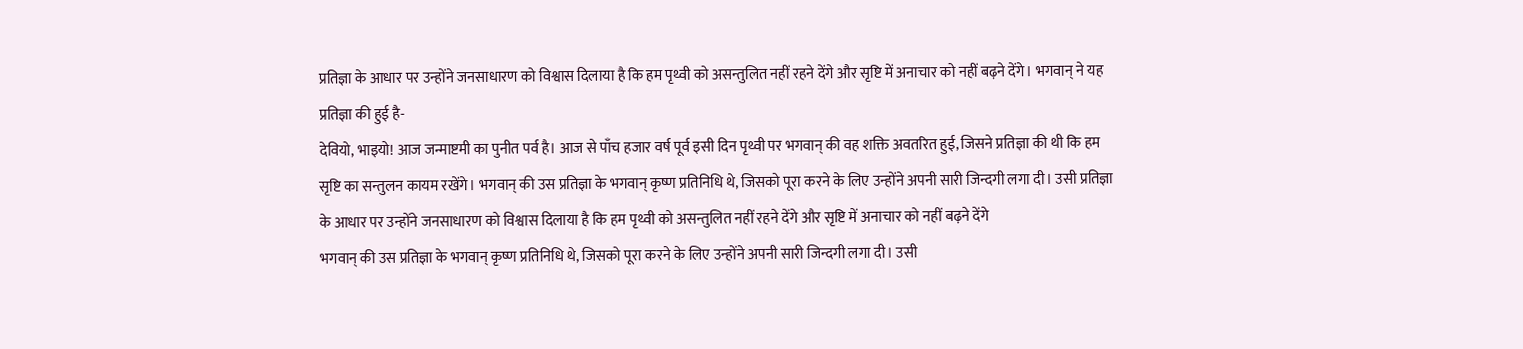प्रतिज्ञा के आधार पर उन्होंने जनसाधारण को विश्वास दिलाया है कि हम पृथ्वी को असन्तुलित नहीं रहने देंगे और सृष्टि में अनाचार को नहीं बढ़ने देंगे। भगवान् ने यह प्रतिज्ञा की हुई है-
देवियो, भाइयो! आज जन्माष्टमी का पुनीत पर्व है। आज से पाँच हजार वर्ष पूर्व इसी दिन पृथ्वी पर भगवान् की वह शक्ति अवतरित हुई, जिसने प्रतिज्ञा की थी कि हम सृष्टि का सन्तुलन कायम रखेंगे। भगवान् की उस प्रतिज्ञा के भगवान् कृष्ण प्रतिनिधि थे, जिसको पूरा करने के लिए उन्होंने अपनी सारी जिन्दगी लगा दी। उसी प्रतिज्ञा के आधार पर उन्होंने जनसाधारण को विश्वास दिलाया है कि हम पृथ्वी को असन्तुलित नहीं रहने देंगे और सृष्टि में अनाचार को नहीं बढ़ने देंगे
भगवान् की उस प्रतिज्ञा के भगवान् कृष्ण प्रतिनिधि थे, जिसको पूरा करने के लिए उन्होंने अपनी सारी जिन्दगी लगा दी। उसी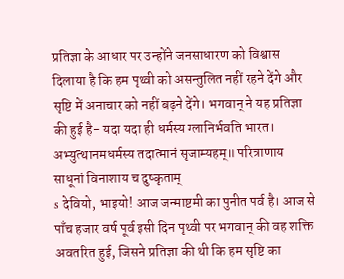प्रतिज्ञा के आधार पर उन्होंने जनसाधारण को विश्वास दिलाया है कि हम पृथ्वी को असन्तुलित नहीं रहने देंगे और सृष्टि में अनाचार को नहीं बढ़ने देंगे। भगवान् ने यह प्रतिज्ञा की हुई है- यदा यदा ही धर्मस्य ग्लानिर्भवति भारत। अभ्युत्थानमधर्मस्य तदात्मानं सृजाम्यहम्॥ परित्राणाय साधूनां विनाशाय च दुष्कृताम्
s देवियो, भाइयो! आज जन्माष्टमी का पुनीत पर्व है। आज से पाँच हजार वर्ष पूर्व इसी दिन पृथ्वी पर भगवान् की वह शक्ति अवतरित हुई, जिसने प्रतिज्ञा की थी कि हम सृष्टि का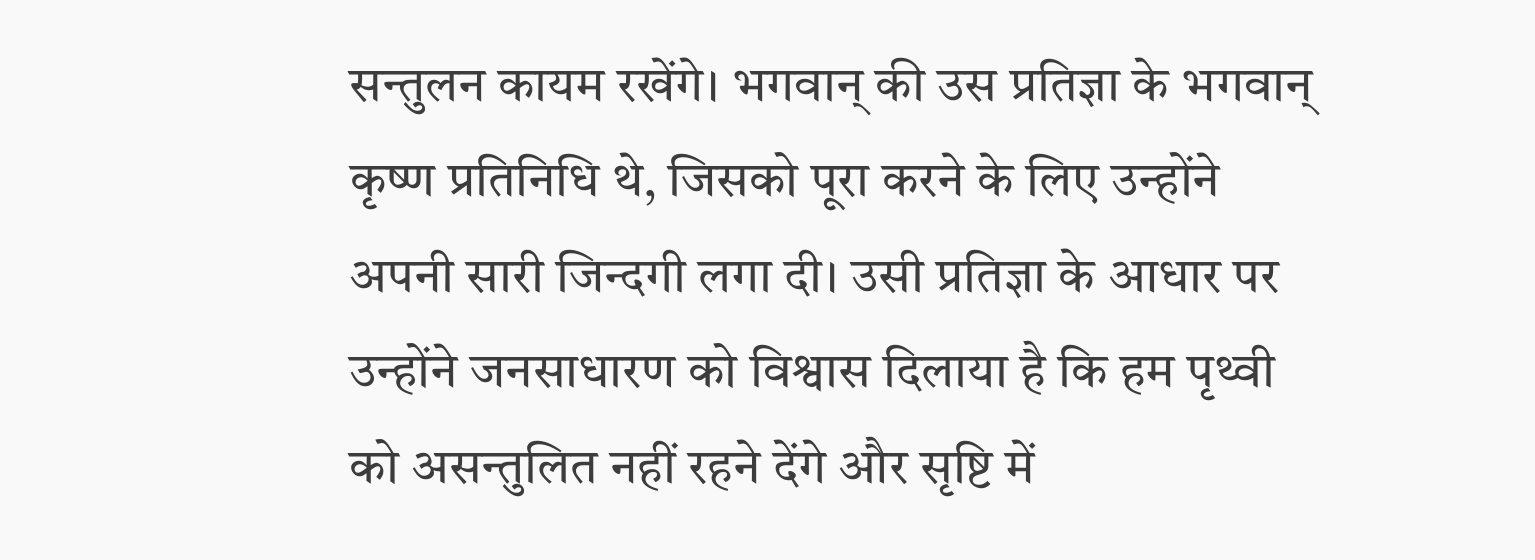सन्तुलन कायम रखेंगे। भगवान् की उस प्रतिज्ञा के भगवान् कृष्ण प्रतिनिधि थे, जिसको पूरा करने के लिए उन्होंने अपनी सारी जिन्दगी लगा दी। उसी प्रतिज्ञा के आधार पर उन्होंने जनसाधारण को विश्वास दिलाया है कि हम पृथ्वी को असन्तुलित नहीं रहने देंगे और सृष्टि में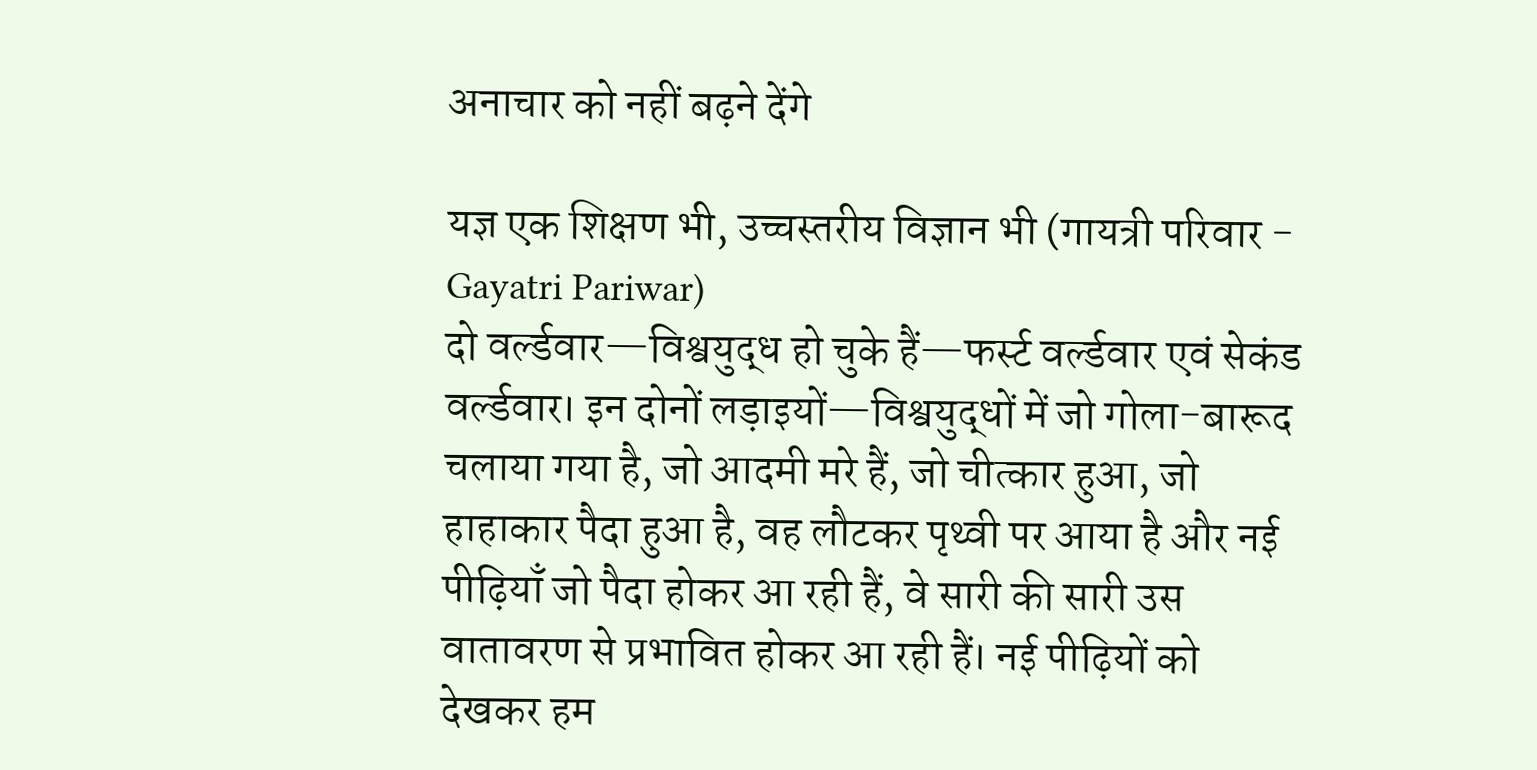अनाचार को नहीं बढ़ने देंगे

यज्ञ एक शिक्षण भी, उच्चस्तरीय विज्ञान भी (गायत्री परिवार - Gayatri Pariwar)
दो वर्ल्डवार—विश्वयुद्ध हो चुके हैं—फर्स्ट वर्ल्डवार एवं सेकंड वर्ल्डवार। इन दोनों लड़ाइयों—विश्वयुद्धों में जो गोला-बारूद चलाया गया है, जो आदमी मरे हैं, जो चीत्कार हुआ, जो हाहाकार पैदा हुआ है, वह लौटकर पृथ्वी पर आया है और नई पीढ़ियाँ जो पैदा होकर आ रही हैं, वे सारी की सारी उस वातावरण से प्रभावित होकर आ रही हैं। नई पीढ़ियों को देखकर हम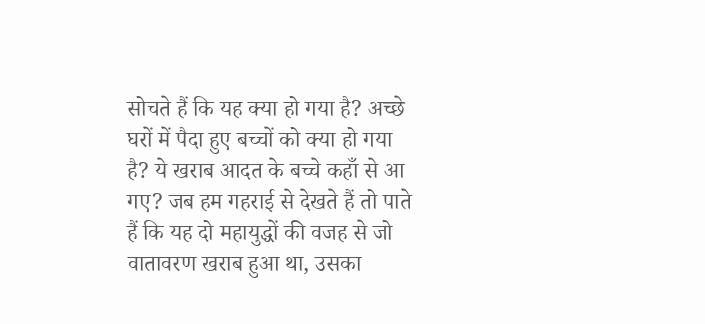सोचते हैं कि यह क्या हो गया है? अच्छे घरों में पैदा हुए बच्चों को क्या हो गया है? ये खराब आदत के बच्चे कहाँ से आ गए? जब हम गहराई से देखते हैं तो पाते हैं कि यह दो महायुद्धों की वजह से जो वातावरण खराब हुआ था, उसका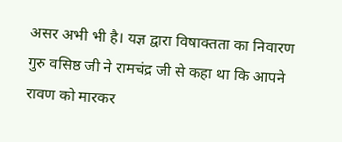असर अभी भी है। यज्ञ द्वारा विषाक्तता का निवारण गुरु वसिष्ठ जी ने रामचंद्र जी से कहा था कि आपने रावण को मारकर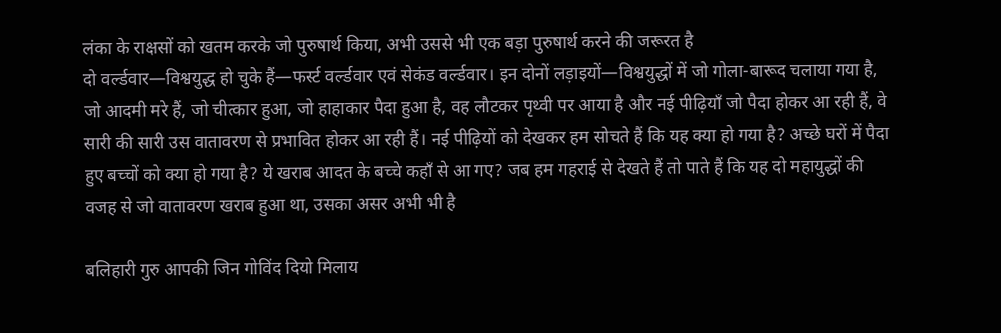लंका के राक्षसों को खतम करके जो पुरुषार्थ किया, अभी उससे भी एक बड़ा पुरुषार्थ करने की जरूरत है
दो वर्ल्डवार—विश्वयुद्ध हो चुके हैं—फर्स्ट वर्ल्डवार एवं सेकंड वर्ल्डवार। इन दोनों लड़ाइयों—विश्वयुद्धों में जो गोला-बारूद चलाया गया है, जो आदमी मरे हैं, जो चीत्कार हुआ, जो हाहाकार पैदा हुआ है, वह लौटकर पृथ्वी पर आया है और नई पीढ़ियाँ जो पैदा होकर आ रही हैं, वे सारी की सारी उस वातावरण से प्रभावित होकर आ रही हैं। नई पीढ़ियों को देखकर हम सोचते हैं कि यह क्या हो गया है? अच्छे घरों में पैदा हुए बच्चों को क्या हो गया है? ये खराब आदत के बच्चे कहाँ से आ गए? जब हम गहराई से देखते हैं तो पाते हैं कि यह दो महायुद्धों की वजह से जो वातावरण खराब हुआ था, उसका असर अभी भी है

बलिहारी गुरु आपकी जिन गोविंद दियो मिलाय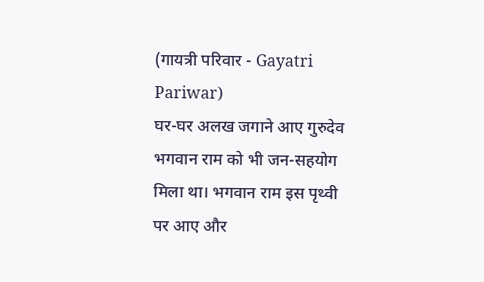(गायत्री परिवार - Gayatri Pariwar)
घर-घर अलख जगाने आए गुरुदेव भगवान राम को भी जन-सहयोग मिला था। भगवान राम इस पृथ्वी पर आए और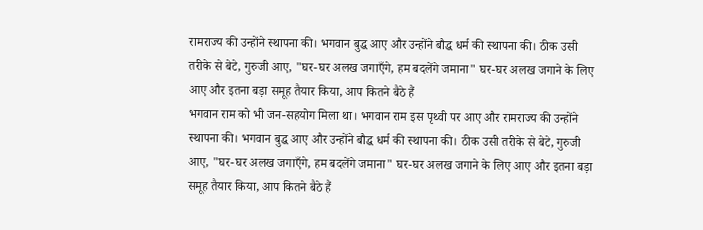रामराज्य की उन्होंने स्थापना की। भगवान बुद्ध आए और उन्होंने बौद्ध धर्म की स्थापना की। ठीक उसी तरीके से बेटे, गुरुजी आए, "घर-घर अलख जगाएँगे, हम बदलेंगे जमाना" घर-घर अलख जगाने के लिए आए और इतना बड़ा समूह तैयार किया, आप कितने बैठे हैं
भगवान राम को भी जन-सहयोग मिला था। भगवान राम इस पृथ्वी पर आए और रामराज्य की उन्होंने स्थापना की। भगवान बुद्ध आए और उन्होंने बौद्ध धर्म की स्थापना की। ठीक उसी तरीके से बेटे, गुरुजी आए, "घर-घर अलख जगाएँगे, हम बदलेंगे जमाना" घर-घर अलख जगाने के लिए आए और इतना बड़ा समूह तैयार किया, आप कितने बैठे हैं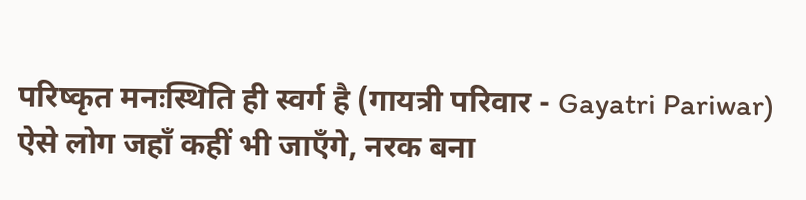परिष्कृत मनःस्थिति ही स्वर्ग है (गायत्री परिवार - Gayatri Pariwar)
ऐसे लोग जहाँ कहीं भी जाएँगे, नरक बना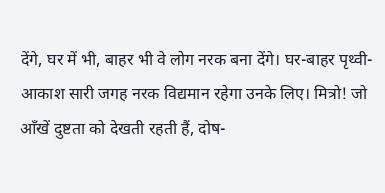देंगे, घर में भी, बाहर भी वे लोग नरक बना देंगे। घर-बाहर पृथ्वी-आकाश सारी जगह नरक विद्यमान रहेगा उनके लिए। मित्रो! जो आँखें दुष्टता को देखती रहती हैं, दोष-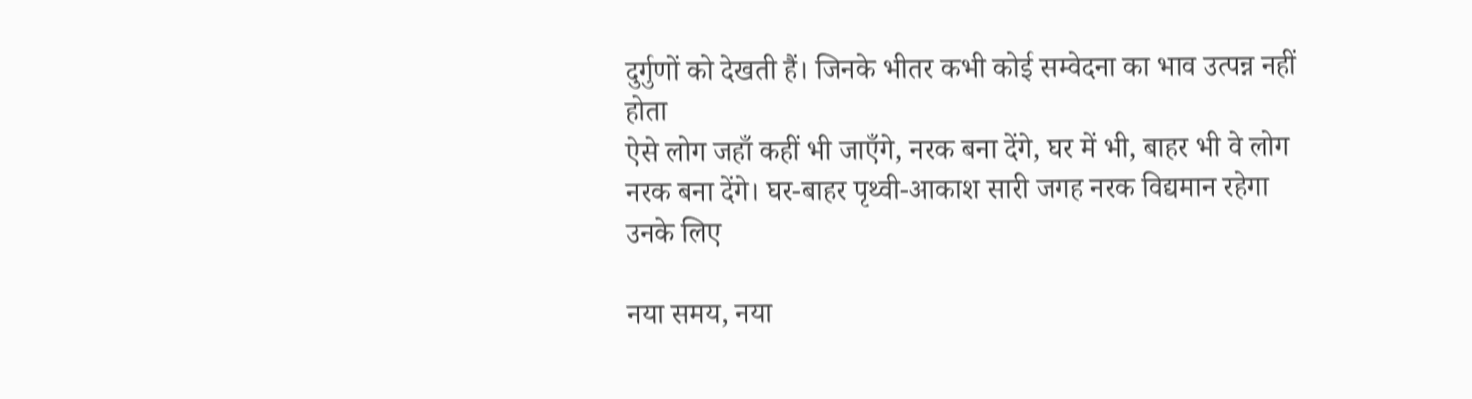दुर्गुणों को देखती हैं। जिनके भीतर कभी कोई सम्वेदना का भाव उत्पन्न नहीं होता
ऐसे लोग जहाँ कहीं भी जाएँगे, नरक बना देंगे, घर में भी, बाहर भी वे लोग नरक बना देंगे। घर-बाहर पृथ्वी-आकाश सारी जगह नरक विद्यमान रहेगा उनके लिए

नया समय, नया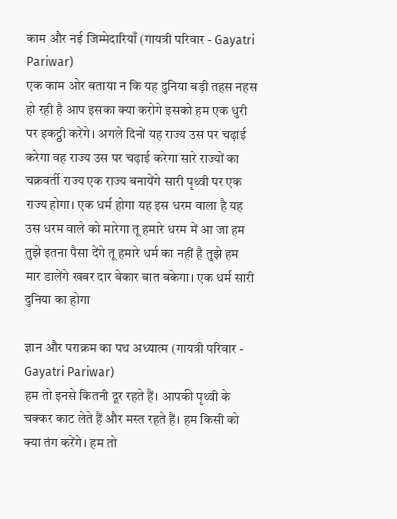काम और नई जिम्मेदारियाँ (गायत्री परिवार - Gayatri Pariwar)
एक काम ओर बताया न कि यह दुनिया बड़ी तहस नहस हो रही है आप इसका क्या करोगे इसको हम एक धुरी पर इकट्ठी करेंगे। अगले दिनों यह राज्य उस पर चढ़ाई करेगा वह राज्य उस पर चढ़ाई करेगा सारे राज्यों का चक्रवर्ती राज्य एक राज्य बनायेंगे सारी पृथ्वी पर एक राज्य होगा। एक धर्म होगा यह इस धरम वाला है यह उस धरम वाले को मारेगा तू हमारे धरम में आ जा हम तुझे इतना पैसा देंगे तू हमारे धर्म का नहीं है तुझे हम मार डालेंगे खबर दार बेकार बात बकेगा। एक धर्म सारी दुनिया का होगा

ज्ञान और पराक्रम का पथ अध्यात्म (गायत्री परिवार - Gayatri Pariwar)
हम तो इनसे कितनी दूर रहते हैं। आपकी पृथ्वी के चक्कर काट लेते हैं और मस्त रहते हैं। हम किसी को क्या तंग करेंगे। हम तो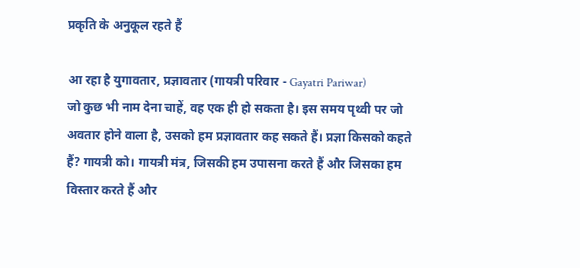प्रकृति के अनुकूल रहते हैं

आ रहा है युगावतार, प्रज्ञावतार (गायत्री परिवार - Gayatri Pariwar)
जो कुछ भी नाम देना चाहें, वह एक ही हो सकता है। इस समय पृथ्वी पर जो अवतार होने वाला है, उसको हम प्रज्ञावतार कह सकते हैं। प्रज्ञा किसको कहते हैं? गायत्री को। गायत्री मंत्र, जिसकी हम उपासना करते हैं और जिसका हम विस्तार करते हैं और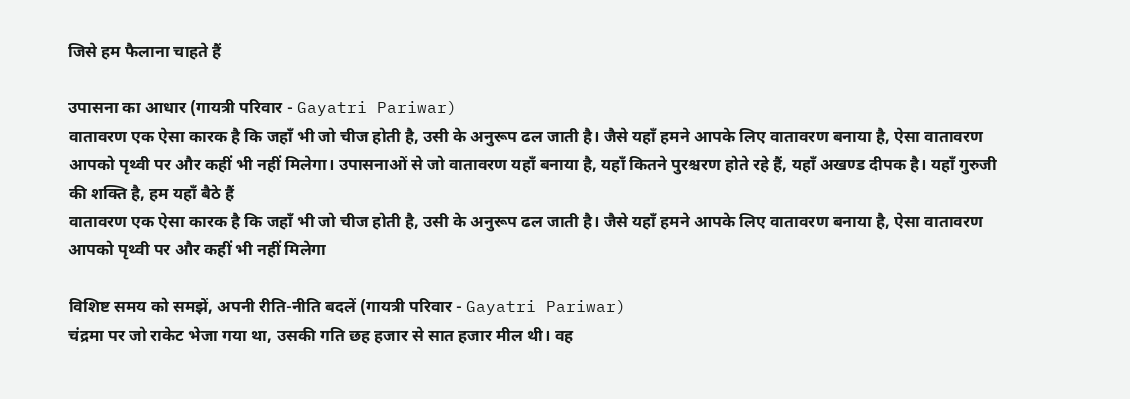जिसे हम फैलाना चाहते हैं

उपासना का आधार (गायत्री परिवार - Gayatri Pariwar)
वातावरण एक ऐसा कारक है कि जहाँ भी जो चीज होती है, उसी के अनुरूप ढल जाती है। जैसे यहाँ हमने आपके लिए वातावरण बनाया है, ऐसा वातावरण आपको पृथ्वी पर और कहीं भी नहीं मिलेगा। उपासनाओं से जो वातावरण यहाँ बनाया है, यहाँ कितने पुरश्चरण होते रहे हैं, यहाँ अखण्ड दीपक है। यहाँ गुरुजी की शक्ति है, हम यहाँ बैठे हैं
वातावरण एक ऐसा कारक है कि जहाँ भी जो चीज होती है, उसी के अनुरूप ढल जाती है। जैसे यहाँ हमने आपके लिए वातावरण बनाया है, ऐसा वातावरण आपको पृथ्वी पर और कहीं भी नहीं मिलेगा

विशिष्ट समय को समझें, अपनी रीति-नीति बदलें (गायत्री परिवार - Gayatri Pariwar)
चंद्रमा पर जो राकेट भेजा गया था, उसकी गति छह हजार से सात हजार मील थी। वह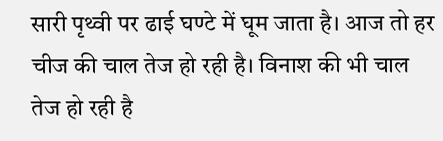सारी पृथ्वी पर ढाई घण्टे में घूम जाता है। आज तो हर चीज की चाल तेज हो रही है। विनाश की भी चाल तेज हो रही है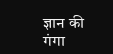ज्ञान की गंगा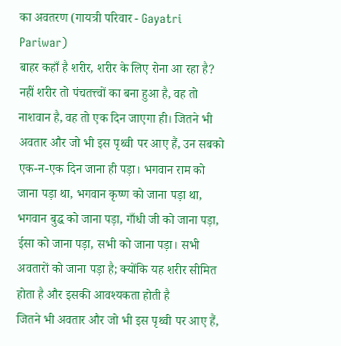का अवतरण (गायत्री परिवार - Gayatri Pariwar)
बाहर कहाँ है शरीर, शरीर के लिए रोना आ रहा है? नहीं शरीर तो पंचतत्त्वों का बना हुआ है, वह तो नाशवान है, वह तो एक दिन जाएगा ही। जितने भी अवतार और जो भी इस पृथ्वी पर आए हैं, उन सबको एक-न-एक दिन जाना ही पड़ा। भगवान राम को जाना पड़ा था, भगवान कृष्ण को जाना पड़ा था, भगवान बुद्ध को जाना पड़ा, गाँधी जी को जाना पड़ा, ईसा को जाना पड़ा, सभी को जाना पड़ा। सभी अवतारों को जाना पड़ा है; क्योंकि यह शरीर सीमित होता है और इसकी आवश्यकता होती है
जितने भी अवतार और जो भी इस पृथ्वी पर आए हैं,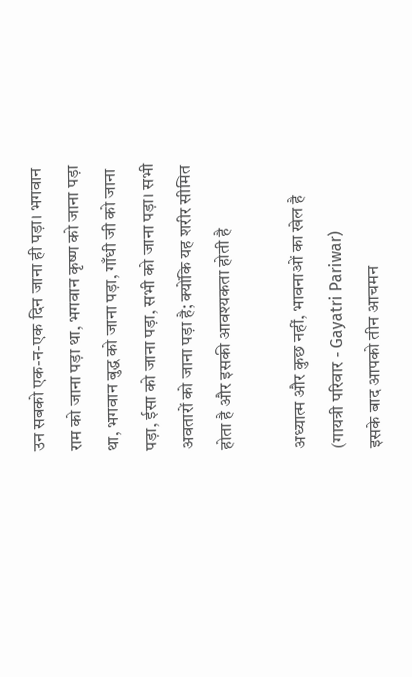उन सबको एक-न-एक दिन जाना ही पड़ा। भगवान राम को जाना पड़ा था, भगवान कृष्ण को जाना पड़ा था, भगवान बुद्ध को जाना पड़ा, गाँधी जी को जाना पड़ा, ईसा को जाना पड़ा, सभी को जाना पड़ा। सभी अवतारों को जाना पड़ा है; क्योंकि यह शरीर सीमित होता है और इसकी आवश्यकता होती है

अध्यात्म और कुछ नहीं, भावनाओं का खेल है (गायत्री परिवार - Gayatri Pariwar)
इसके बाद आपको तीन आचमन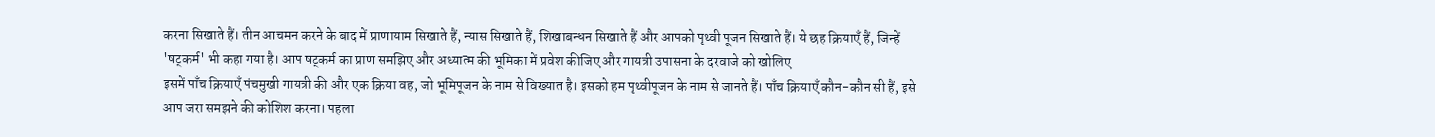करना सिखाते हैं। तीन आचमन करने के बाद में प्राणायाम सिखाते हैं, न्यास सिखाते हैं, शिखाबन्धन सिखाते हैं और आपको पृथ्वी पूजन सिखाते हैं। ये छह क्रियाएँ हैं, जिन्हें 'षट्कर्म' भी कहा गया है। आप षट्कर्म का प्राण समझिए और अध्यात्म की भूमिका में प्रवेश कीजिए और गायत्री उपासना के दरवाजे को खोलिए
इसमें पाँच क्रियाएँ पंचमुखी गायत्री की और एक क्रिया वह, जो भूमिपूजन के नाम से विख्यात है। इसको हम पृथ्वीपूजन के नाम से जानते हैं। पाँच क्रियाएँ कौन-कौन सी हैं, इसे आप जरा समझने की कोशिश करना। पहला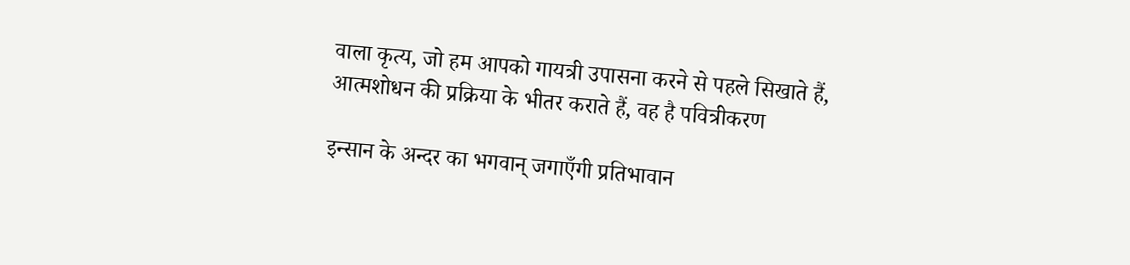वाला कृत्य, जो हम आपको गायत्री उपासना करने से पहले सिखाते हैं, आत्मशोधन की प्रक्रिया के भीतर कराते हैं, वह है पवित्रीकरण

इन्सान के अन्दर का भगवान् जगाएँगी प्रतिभावान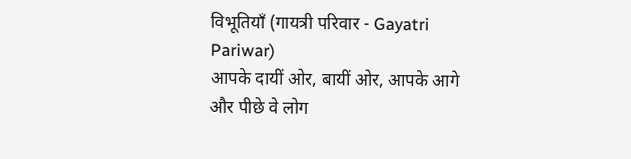विभूतियाँ (गायत्री परिवार - Gayatri Pariwar)
आपके दायीं ओर, बायीं ओर, आपके आगे और पीछे वे लोग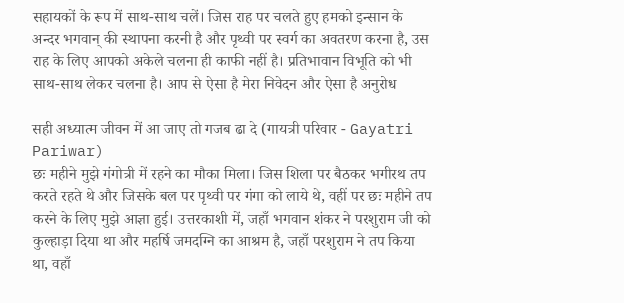सहायकों के रूप में साथ-साथ चलें। जिस राह पर चलते हुए हमको इन्सान के अन्दर भगवान् की स्थापना करनी है और पृथ्वी पर स्वर्ग का अवतरण करना है, उस राह के लिए आपको अकेले चलना ही काफी नहीं है। प्रतिभावान विभूति को भी साथ-साथ लेकर चलना है। आप से ऐसा है मेरा निवेदन और ऐसा है अनुरोध

सही अध्यात्म जीवन में आ जाए तो गजब ढा दे (गायत्री परिवार - Gayatri Pariwar)
छः महीने मुझे गंगोत्री में रहने का मौका मिला। जिस शिला पर बैठकर भगीरथ तप करते रहते थे और जिसके बल पर पृथ्वी पर गंगा को लाये थे, वहीं पर छः महीने तप करने के लिए मुझे आज्ञा हुई। उत्तरकाशी में, जहाँ भगवान शंकर ने परशुराम जी को कुल्हाड़ा दिया था और महर्षि जमदग्नि का आश्रम है, जहाँ परशुराम ने तप किया था, वहाँ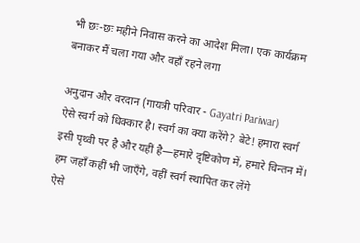भी छः-छः महीने निवास करने का आदेश मिला। एक कार्यक्रम बनाकर मैं चला गया और वहाँ रहने लगा

अनुदान और वरदान (गायत्री परिवार - Gayatri Pariwar)
ऐसे स्वर्ग को धिक्कार है। स्वर्ग का क्या करेंगे? बेटे! हमारा स्वर्ग इसी पृथ्वी पर है और यहीं है—हमारे दृष्टिकोण में, हमारे चिन्तन में। हम जहाँ कहीं भी जाएँगे, वहीं स्वर्ग स्थापित कर लेंगे
ऐसे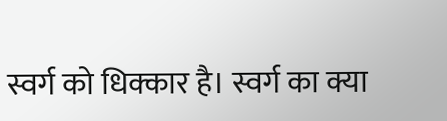स्वर्ग को धिक्कार है। स्वर्ग का क्या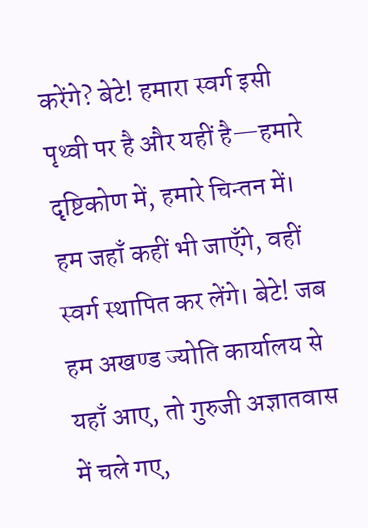करेंगे? बेटे! हमारा स्वर्ग इसी पृथ्वी पर है और यहीं है—हमारे दृष्टिकोण में, हमारे चिन्तन में। हम जहाँ कहीं भी जाएँगे, वहीं स्वर्ग स्थापित कर लेंगे। बेटे! जब हम अखण्ड ज्योति कार्यालय से यहाँ आए, तो गुरुजी अज्ञातवास में चले गए,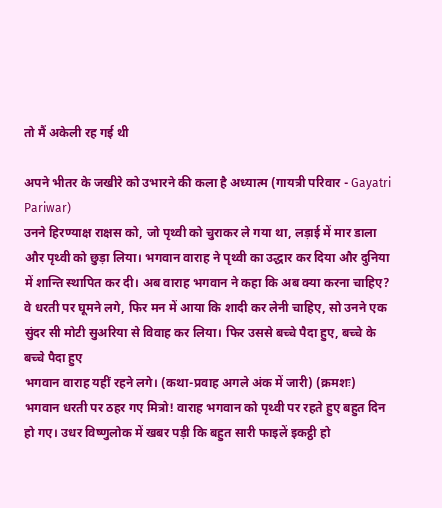तो मैं अकेली रह गई थी

अपने भीतर के जखीरे को उभारने की कला है अध्यात्म (गायत्री परिवार - Gayatri Pariwar)
उनने हिरण्याक्ष राक्षस को, जो पृथ्वी को चुराकर ले गया था, लड़ाई में मार डाला और पृथ्वी को छुड़ा लिया। भगवान वाराह ने पृथ्वी का उद्धार कर दिया और दुनिया में शान्ति स्थापित कर दी। अब वाराह भगवान ने कहा कि अब क्या करना चाहिए? वे धरती पर घूमने लगे, फिर मन में आया कि शादी कर लेनी चाहिए, सो उनने एक सुंदर सी मोटी सुअरिया से विवाह कर लिया। फिर उससे बच्चे पैदा हुए, बच्चे के बच्चे पैदा हुए
भगवान वाराह यहीं रहने लगे। (कथा-प्रवाह अगले अंक में जारी) (क्रमशः) भगवान धरती पर ठहर गए मित्रो! वाराह भगवान को पृथ्वी पर रहते हुए बहुत दिन हो गए। उधर विष्णुलोक में खबर पड़ी कि बहुत सारी फाइलें इकट्ठी हो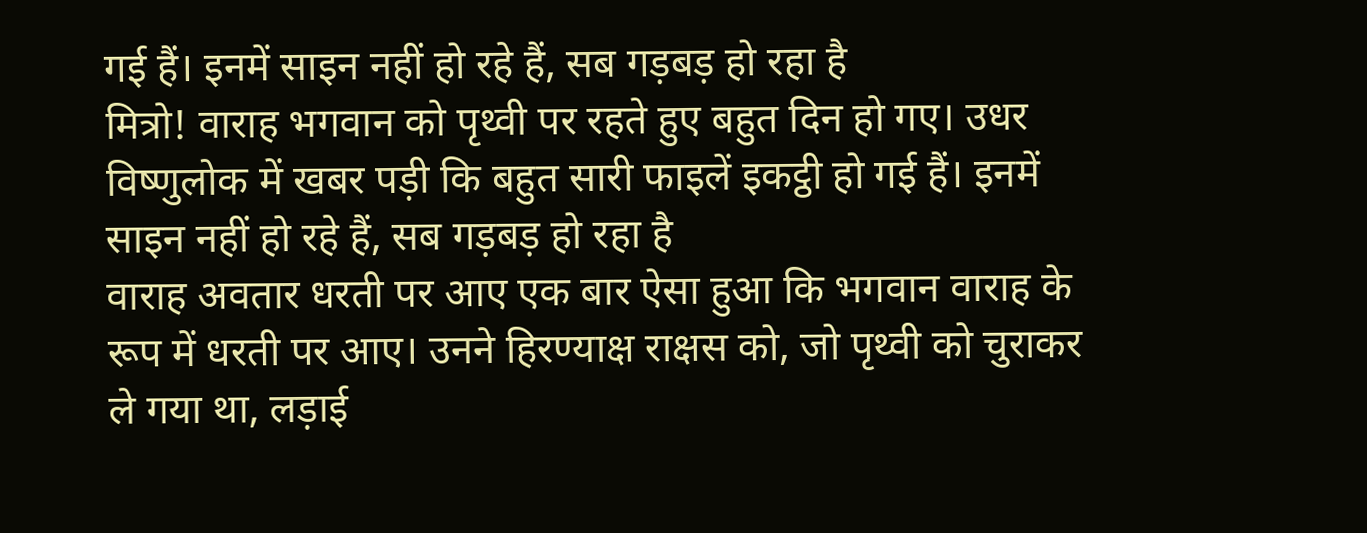गई हैं। इनमें साइन नहीं हो रहे हैं, सब गड़बड़ हो रहा है
मित्रो! वाराह भगवान को पृथ्वी पर रहते हुए बहुत दिन हो गए। उधर विष्णुलोक में खबर पड़ी कि बहुत सारी फाइलें इकट्ठी हो गई हैं। इनमें साइन नहीं हो रहे हैं, सब गड़बड़ हो रहा है
वाराह अवतार धरती पर आए एक बार ऐसा हुआ कि भगवान वाराह के रूप में धरती पर आए। उनने हिरण्याक्ष राक्षस को, जो पृथ्वी को चुराकर ले गया था, लड़ाई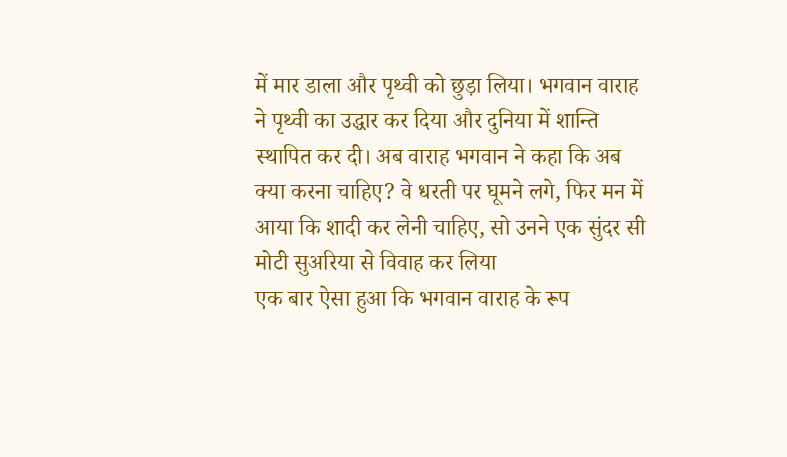में मार डाला और पृथ्वी को छुड़ा लिया। भगवान वाराह ने पृथ्वी का उद्धार कर दिया और दुनिया में शान्ति स्थापित कर दी। अब वाराह भगवान ने कहा कि अब क्या करना चाहिए? वे धरती पर घूमने लगे, फिर मन में आया कि शादी कर लेनी चाहिए, सो उनने एक सुंदर सी मोटी सुअरिया से विवाह कर लिया
एक बार ऐसा हुआ कि भगवान वाराह के रूप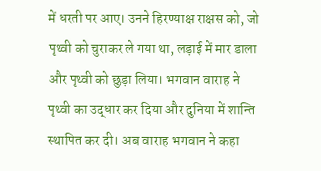में धरती पर आए। उनने हिरण्याक्ष राक्षस को, जो पृथ्वी को चुराकर ले गया था, लड़ाई में मार डाला और पृथ्वी को छुड़ा लिया। भगवान वाराह ने पृथ्वी का उद्धार कर दिया और दुनिया में शान्ति स्थापित कर दी। अब वाराह भगवान ने कहा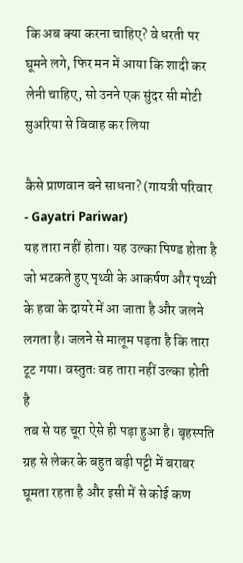कि अब क्या करना चाहिए? वे धरती पर घूमने लगे, फिर मन में आया कि शादी कर लेनी चाहिए, सो उनने एक सुंदर सी मोटी सुअरिया से विवाह कर लिया

कैसे प्राणवान बने साधना? (गायत्री परिवार - Gayatri Pariwar)
यह तारा नहीं होता। यह उल्का पिण्ड होता है जो भटकते हुए पृथ्वी के आकर्षण और पृथ्वी के हवा के दायरे में आ जाता है और जलने लगता है। जलने से मालूम पड़ता है कि तारा टूट गया। वस्तुतः वह तारा नहीं उल्का होती है
तब से यह चूरा ऐसे ही पड़ा हुआ है। बृहस्पति ग्रह से लेकर के बहुत बड़ी पट्टी में बराबर घूमता रहता है और इसी में से कोई कण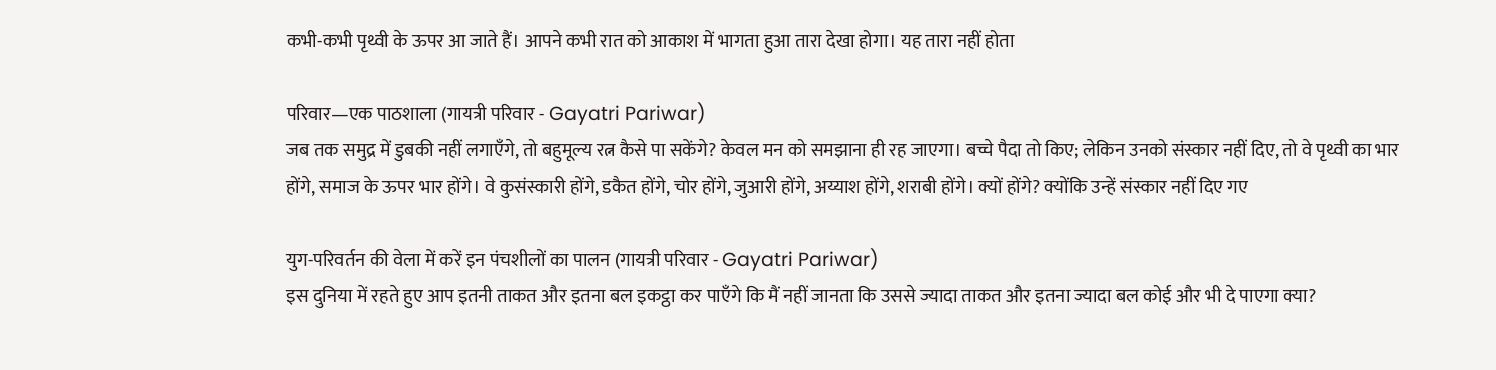कभी-कभी पृथ्वी के ऊपर आ जाते हैं। आपने कभी रात को आकाश में भागता हुआ तारा देखा होगा। यह तारा नहीं होता

परिवार—एक पाठशाला (गायत्री परिवार - Gayatri Pariwar)
जब तक समुद्र में डुबकी नहीं लगाएँगे, तो बहुमूल्य रत्न कैसे पा सकेंगे? केवल मन को समझाना ही रह जाएगा। बच्चे पैदा तो किए; लेकिन उनको संस्कार नहीं दिए, तो वे पृथ्वी का भार होंगे, समाज के ऊपर भार होंगे। वे कुसंस्कारी होंगे, डकैत होंगे, चोर होंगे, जुआरी होंगे, अय्याश होंगे, शराबी होंगे। क्यों होंगे? क्योंकि उन्हें संस्कार नहीं दिए गए

युग-परिवर्तन की वेला में करें इन पंचशीलों का पालन (गायत्री परिवार - Gayatri Pariwar)
इस दुनिया में रहते हुए आप इतनी ताकत और इतना बल इकट्ठा कर पाएँगे कि मैं नहीं जानता कि उससे ज्यादा ताकत और इतना ज्यादा बल कोई और भी दे पाएगा क्या?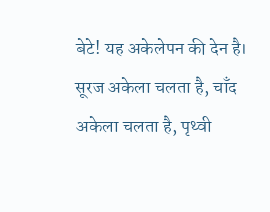बेटे! यह अकेलेपन की देन है। सूरज अकेला चलता है, चाँद अकेला चलता है, पृथ्वी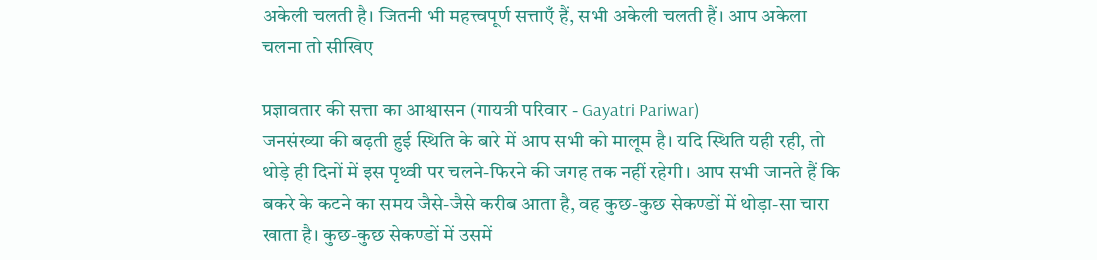अकेली चलती है। जितनी भी महत्त्वपूर्ण सत्ताएँ हैं, सभी अकेली चलती हैं। आप अकेला चलना तो सीखिए

प्रज्ञावतार की सत्ता का आश्वासन (गायत्री परिवार - Gayatri Pariwar)
जनसंख्या की बढ़ती हुई स्थिति के बारे में आप सभी को मालूम है। यदि स्थिति यही रही, तो थोड़े ही दिनों में इस पृथ्वी पर चलने-फिरने की जगह तक नहीं रहेगी। आप सभी जानते हैं कि बकरे के कटने का समय जैसे-जैसे करीब आता है, वह कुछ-कुछ सेकण्डों में थोड़ा-सा चारा खाता है। कुछ-कुछ सेकण्डों में उसमें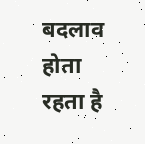बदलाव होता रहता है